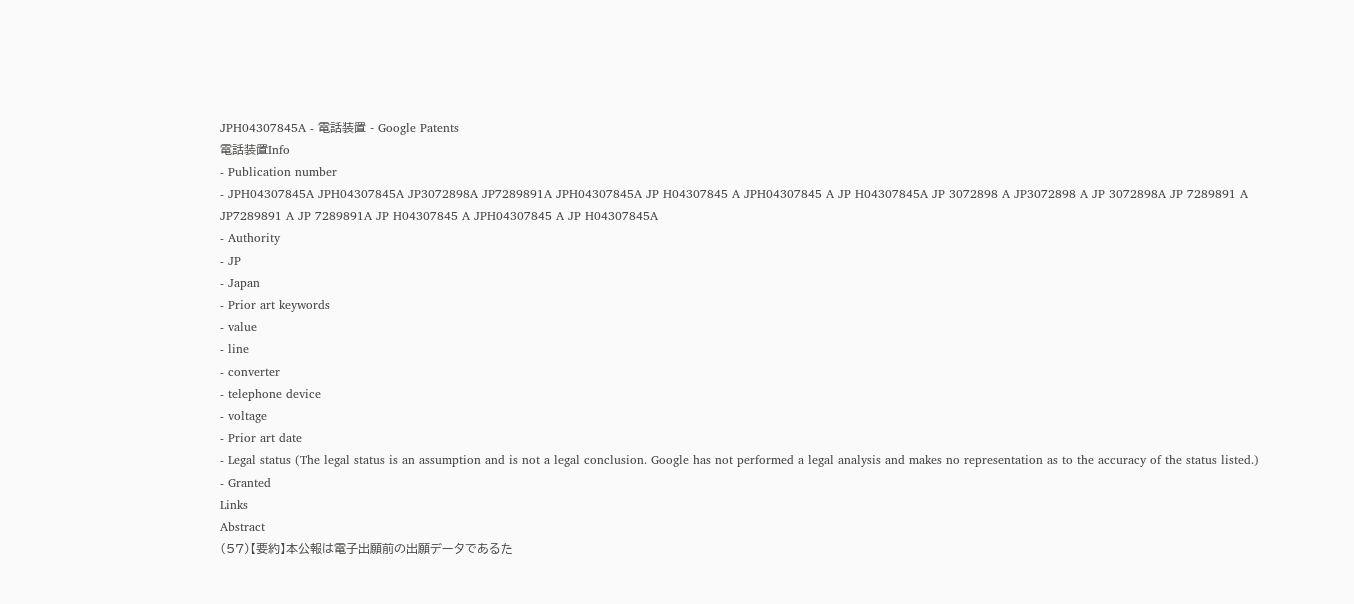JPH04307845A - 電話装置 - Google Patents
電話装置Info
- Publication number
- JPH04307845A JPH04307845A JP3072898A JP7289891A JPH04307845A JP H04307845 A JPH04307845 A JP H04307845A JP 3072898 A JP3072898 A JP 3072898A JP 7289891 A JP7289891 A JP 7289891A JP H04307845 A JPH04307845 A JP H04307845A
- Authority
- JP
- Japan
- Prior art keywords
- value
- line
- converter
- telephone device
- voltage
- Prior art date
- Legal status (The legal status is an assumption and is not a legal conclusion. Google has not performed a legal analysis and makes no representation as to the accuracy of the status listed.)
- Granted
Links
Abstract
(57)【要約】本公報は電子出願前の出願データであるた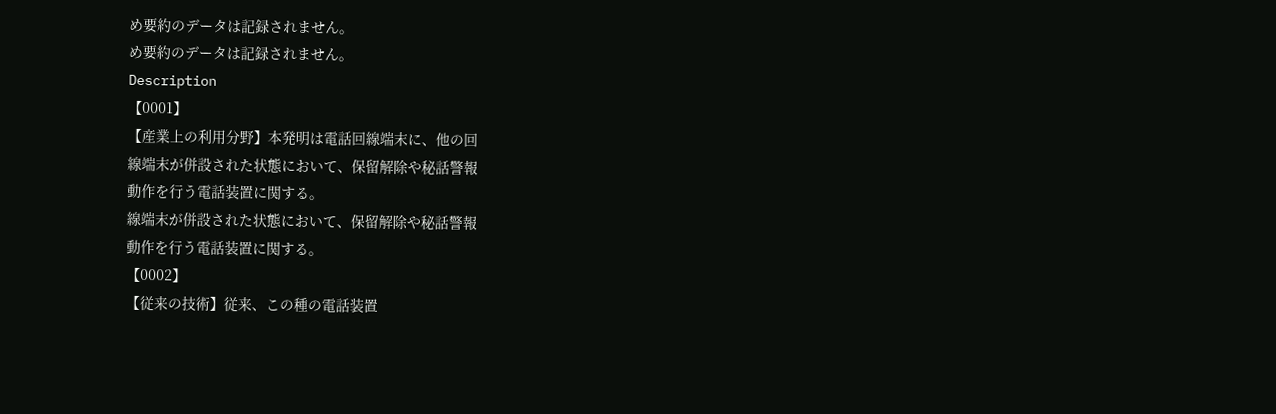め要約のデータは記録されません。
め要約のデータは記録されません。
Description
【0001】
【産業上の利用分野】本発明は電話回線端末に、他の回
線端末が併設された状態において、保留解除や秘話警報
動作を行う電話装置に関する。
線端末が併設された状態において、保留解除や秘話警報
動作を行う電話装置に関する。
【0002】
【従来の技術】従来、この種の電話装置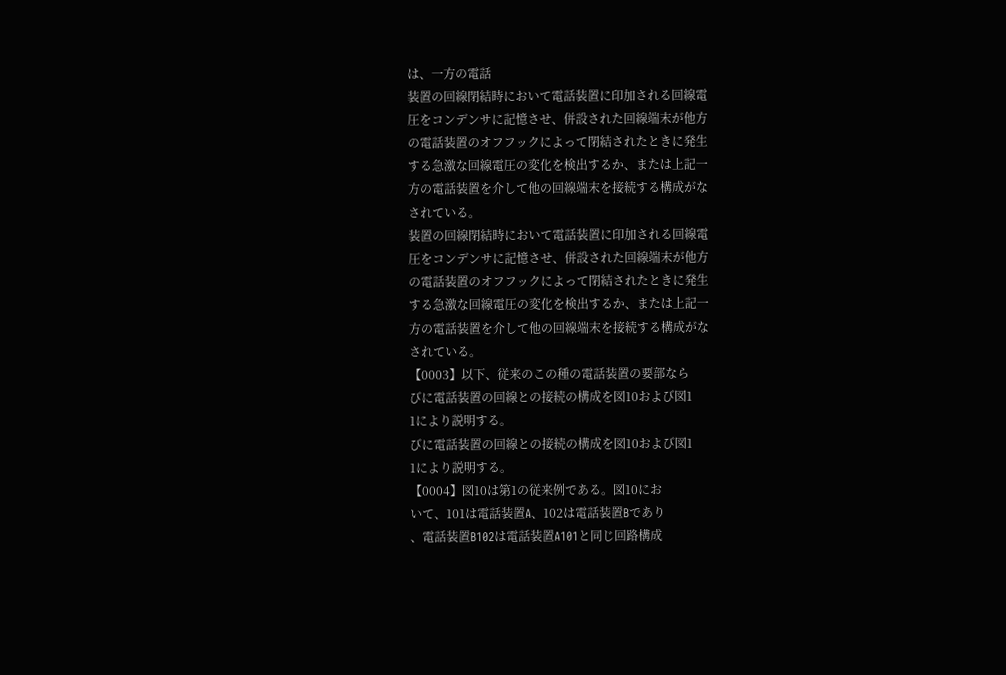は、一方の電話
装置の回線閉結時において電話装置に印加される回線電
圧をコンデンサに記憶させ、併設された回線端末が他方
の電話装置のオフフックによって閉結されたときに発生
する急激な回線電圧の変化を検出するか、または上記一
方の電話装置を介して他の回線端末を接続する構成がな
されている。
装置の回線閉結時において電話装置に印加される回線電
圧をコンデンサに記憶させ、併設された回線端末が他方
の電話装置のオフフックによって閉結されたときに発生
する急激な回線電圧の変化を検出するか、または上記一
方の電話装置を介して他の回線端末を接続する構成がな
されている。
【0003】以下、従来のこの種の電話装置の要部なら
びに電話装置の回線との接続の構成を図10および図1
1により説明する。
びに電話装置の回線との接続の構成を図10および図1
1により説明する。
【0004】図10は第1の従来例である。図10にお
いて、101は電話装置A、102は電話装置Bであり
、電話装置B102は電話装置A101と同じ回路構成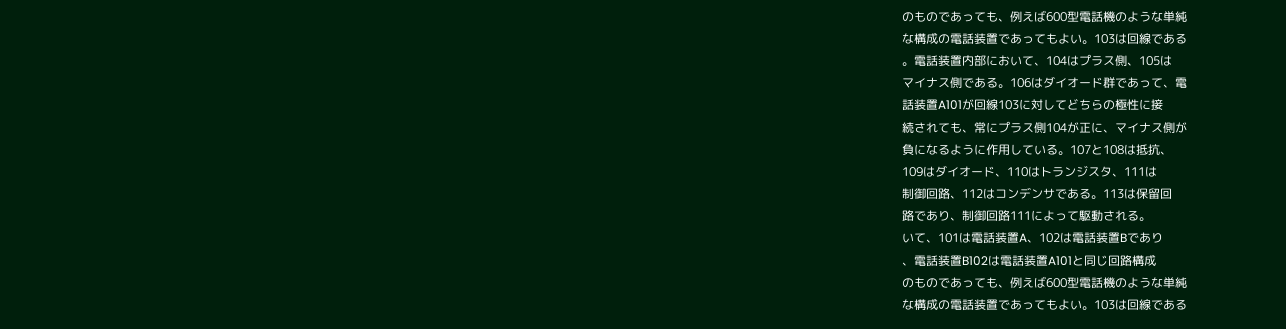のものであっても、例えば600型電話機のような単純
な構成の電話装置であってもよい。103は回線である
。電話装置内部において、104はプラス側、105は
マイナス側である。106はダイオード群であって、電
話装置A101が回線103に対してどちらの極性に接
続されても、常にプラス側104が正に、マイナス側が
負になるように作用している。107と108は抵抗、
109はダイオード、110はトランジスタ、111は
制御回路、112はコンデンサである。113は保留回
路であり、制御回路111によって駆動される。
いて、101は電話装置A、102は電話装置Bであり
、電話装置B102は電話装置A101と同じ回路構成
のものであっても、例えば600型電話機のような単純
な構成の電話装置であってもよい。103は回線である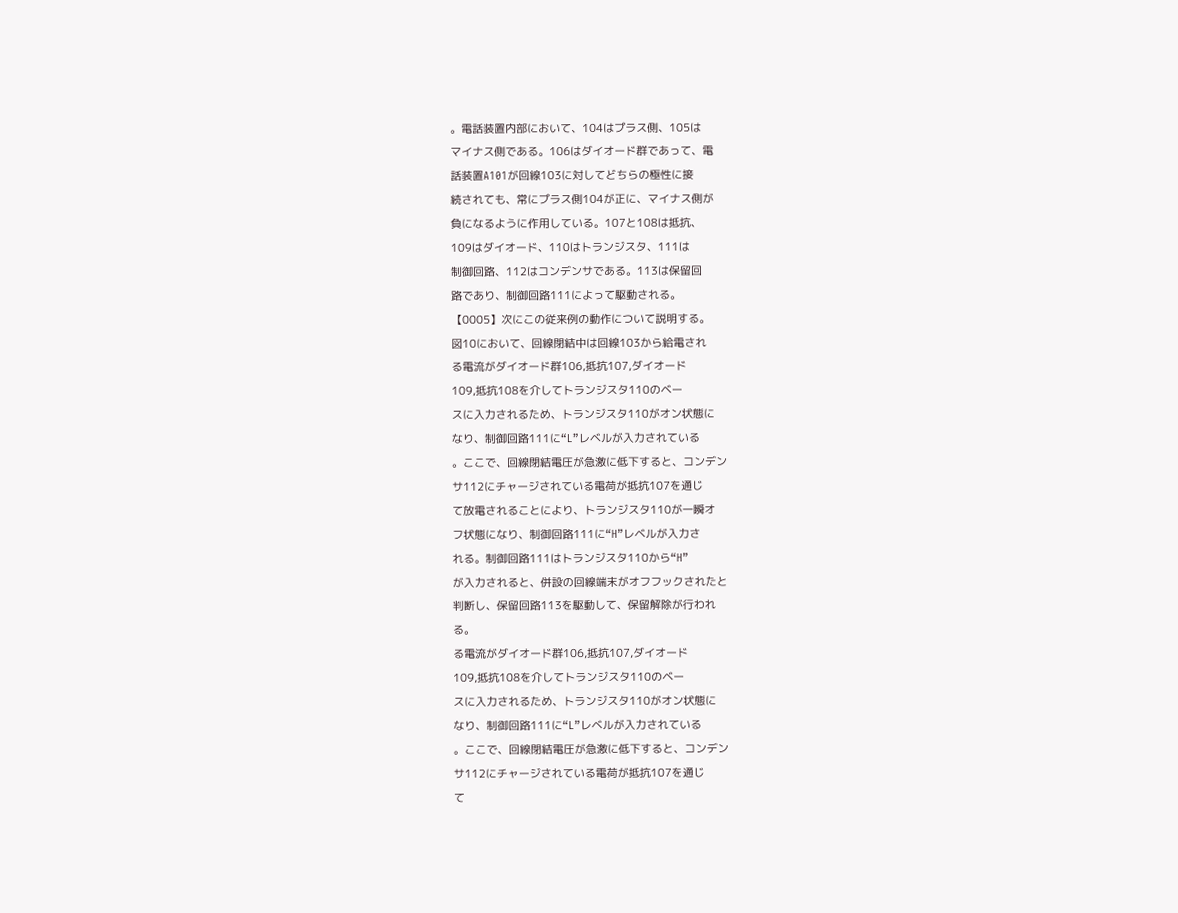。電話装置内部において、104はプラス側、105は
マイナス側である。106はダイオード群であって、電
話装置A101が回線103に対してどちらの極性に接
続されても、常にプラス側104が正に、マイナス側が
負になるように作用している。107と108は抵抗、
109はダイオード、110はトランジスタ、111は
制御回路、112はコンデンサである。113は保留回
路であり、制御回路111によって駆動される。
【0005】次にこの従来例の動作について説明する。
図10において、回線閉結中は回線103から給電され
る電流がダイオード群106,抵抗107,ダイオード
109,抵抗108を介してトランジスタ110のベー
スに入力されるため、トランジスタ110がオン状態に
なり、制御回路111に“L”レベルが入力されている
。ここで、回線閉結電圧が急激に低下すると、コンデン
サ112にチャージされている電荷が抵抗107を通じ
て放電されることにより、トランジスタ110が一瞬オ
フ状態になり、制御回路111に“H”レベルが入力さ
れる。制御回路111はトランジスタ110から“H”
が入力されると、併設の回線端末がオフフックされたと
判断し、保留回路113を駆動して、保留解除が行われ
る。
る電流がダイオード群106,抵抗107,ダイオード
109,抵抗108を介してトランジスタ110のベー
スに入力されるため、トランジスタ110がオン状態に
なり、制御回路111に“L”レベルが入力されている
。ここで、回線閉結電圧が急激に低下すると、コンデン
サ112にチャージされている電荷が抵抗107を通じ
て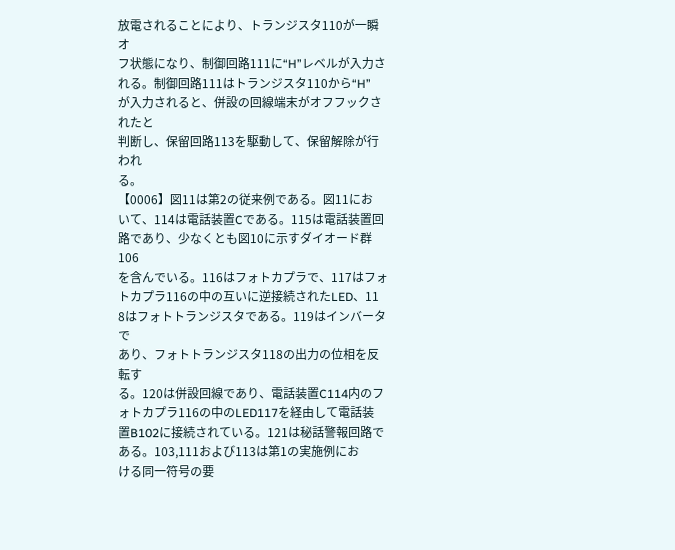放電されることにより、トランジスタ110が一瞬オ
フ状態になり、制御回路111に“H”レベルが入力さ
れる。制御回路111はトランジスタ110から“H”
が入力されると、併設の回線端末がオフフックされたと
判断し、保留回路113を駆動して、保留解除が行われ
る。
【0006】図11は第2の従来例である。図11にお
いて、114は電話装置Cである。115は電話装置回
路であり、少なくとも図10に示すダイオード群106
を含んでいる。116はフォトカプラで、117はフォ
トカプラ116の中の互いに逆接続されたLED、11
8はフォトトランジスタである。119はインバータで
あり、フォトトランジスタ118の出力の位相を反転す
る。120は併設回線であり、電話装置C114内のフ
ォトカプラ116の中のLED117を経由して電話装
置B102に接続されている。121は秘話警報回路で
ある。103,111および113は第1の実施例にお
ける同一符号の要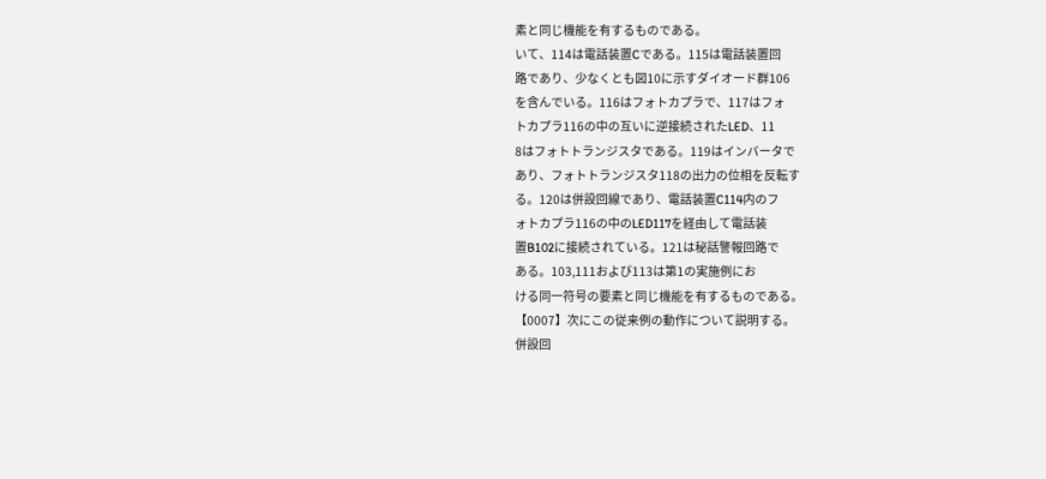素と同じ機能を有するものである。
いて、114は電話装置Cである。115は電話装置回
路であり、少なくとも図10に示すダイオード群106
を含んでいる。116はフォトカプラで、117はフォ
トカプラ116の中の互いに逆接続されたLED、11
8はフォトトランジスタである。119はインバータで
あり、フォトトランジスタ118の出力の位相を反転す
る。120は併設回線であり、電話装置C114内のフ
ォトカプラ116の中のLED117を経由して電話装
置B102に接続されている。121は秘話警報回路で
ある。103,111および113は第1の実施例にお
ける同一符号の要素と同じ機能を有するものである。
【0007】次にこの従来例の動作について説明する。
併設回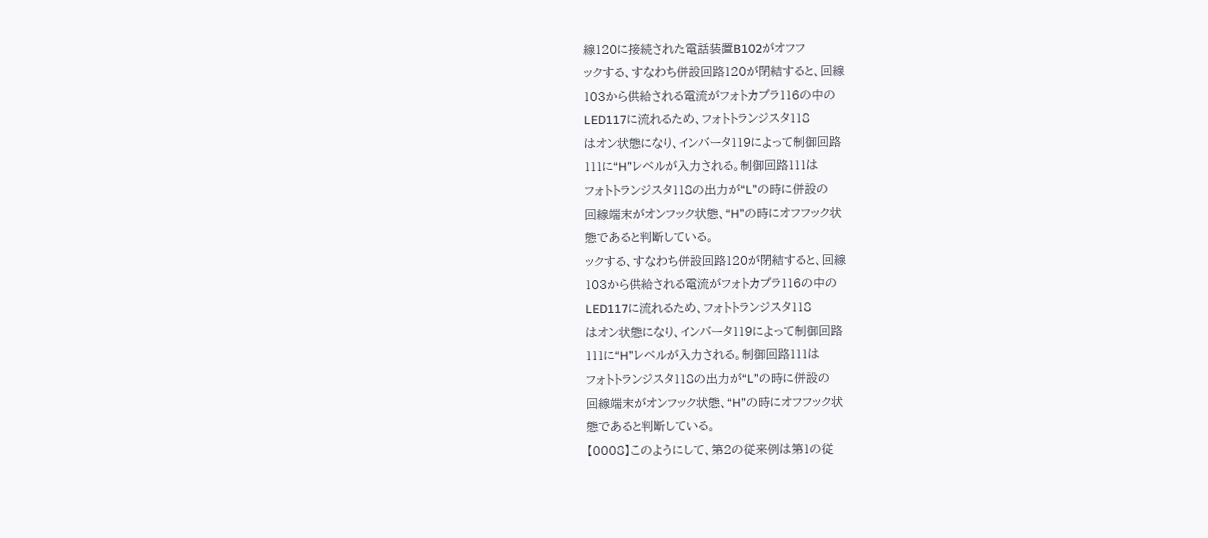線120に接続された電話装置B102がオフフ
ックする、すなわち併設回路120が閉結すると、回線
103から供給される電流がフォトカプラ116の中の
LED117に流れるため、フォトトランジスタ118
はオン状態になり、インバータ119によって制御回路
111に“H”レベルが入力される。制御回路111は
フォトトランジスタ118の出力が“L”の時に併設の
回線端末がオンフック状態、“H”の時にオフフック状
態であると判断している。
ックする、すなわち併設回路120が閉結すると、回線
103から供給される電流がフォトカプラ116の中の
LED117に流れるため、フォトトランジスタ118
はオン状態になり、インバータ119によって制御回路
111に“H”レベルが入力される。制御回路111は
フォトトランジスタ118の出力が“L”の時に併設の
回線端末がオンフック状態、“H”の時にオフフック状
態であると判断している。
【0008】このようにして、第2の従来例は第1の従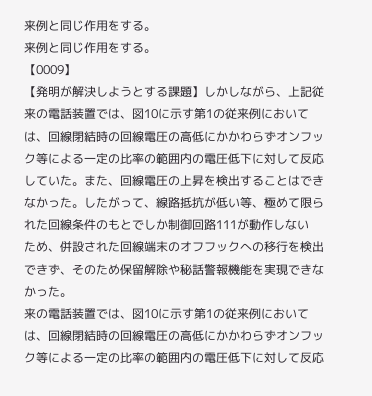来例と同じ作用をする。
来例と同じ作用をする。
【0009】
【発明が解決しようとする課題】しかしながら、上記従
来の電話装置では、図10に示す第1の従来例において
は、回線閉結時の回線電圧の高低にかかわらずオンフッ
ク等による一定の比率の範囲内の電圧低下に対して反応
していた。また、回線電圧の上昇を検出することはでき
なかった。したがって、線路抵抗が低い等、極めて限ら
れた回線条件のもとでしか制御回路111が動作しない
ため、併設された回線端末のオフフックへの移行を検出
できず、そのため保留解除や秘話警報機能を実現できな
かった。
来の電話装置では、図10に示す第1の従来例において
は、回線閉結時の回線電圧の高低にかかわらずオンフッ
ク等による一定の比率の範囲内の電圧低下に対して反応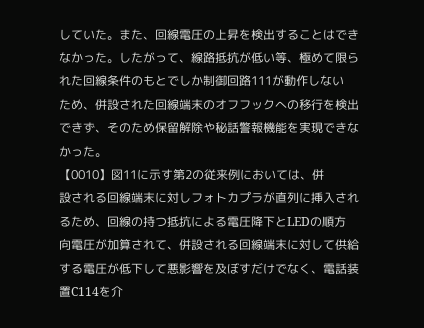していた。また、回線電圧の上昇を検出することはでき
なかった。したがって、線路抵抗が低い等、極めて限ら
れた回線条件のもとでしか制御回路111が動作しない
ため、併設された回線端末のオフフックへの移行を検出
できず、そのため保留解除や秘話警報機能を実現できな
かった。
【0010】図11に示す第2の従来例においては、併
設される回線端末に対しフォトカプラが直列に挿入され
るため、回線の持つ抵抗による電圧降下とLEDの順方
向電圧が加算されて、併設される回線端末に対して供給
する電圧が低下して悪影響を及ぼすだけでなく、電話装
置C114を介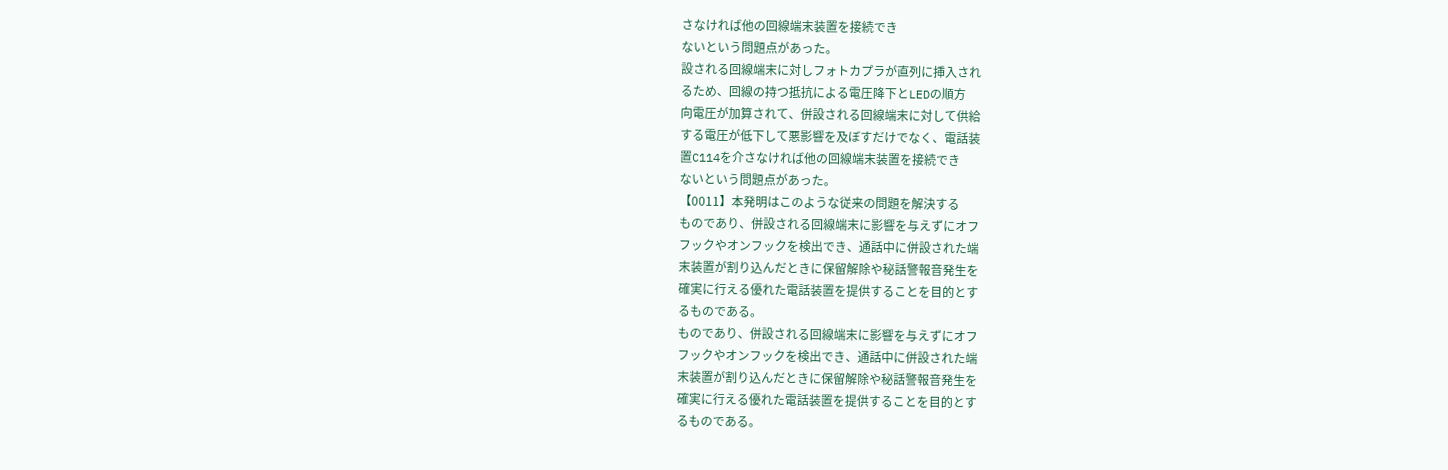さなければ他の回線端末装置を接続でき
ないという問題点があった。
設される回線端末に対しフォトカプラが直列に挿入され
るため、回線の持つ抵抗による電圧降下とLEDの順方
向電圧が加算されて、併設される回線端末に対して供給
する電圧が低下して悪影響を及ぼすだけでなく、電話装
置C114を介さなければ他の回線端末装置を接続でき
ないという問題点があった。
【0011】本発明はこのような従来の問題を解決する
ものであり、併設される回線端末に影響を与えずにオフ
フックやオンフックを検出でき、通話中に併設された端
末装置が割り込んだときに保留解除や秘話警報音発生を
確実に行える優れた電話装置を提供することを目的とす
るものである。
ものであり、併設される回線端末に影響を与えずにオフ
フックやオンフックを検出でき、通話中に併設された端
末装置が割り込んだときに保留解除や秘話警報音発生を
確実に行える優れた電話装置を提供することを目的とす
るものである。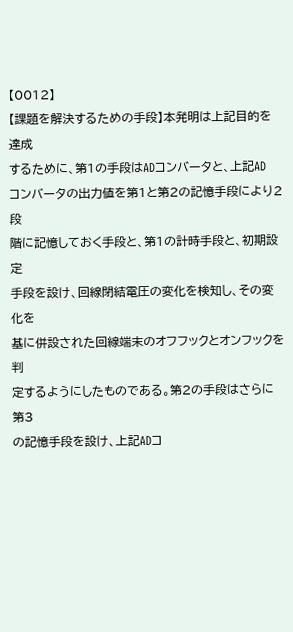【0012】
【課題を解決するための手段】本発明は上記目的を達成
するために、第1の手段はADコンバータと、上記AD
コンバータの出力値を第1と第2の記憶手段により2段
階に記憶しておく手段と、第1の計時手段と、初期設定
手段を設け、回線閉結電圧の変化を検知し、その変化を
基に併設された回線端末のオフフックとオンフックを判
定するようにしたものである。第2の手段はさらに第3
の記憶手段を設け、上記ADコ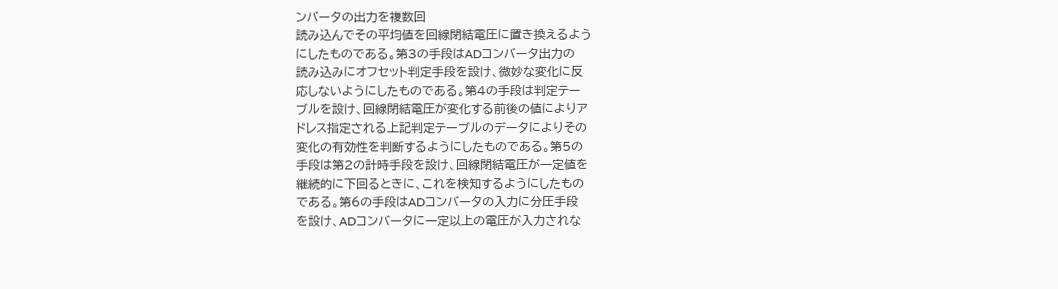ンバータの出力を複数回
読み込んでその平均値を回線閉結電圧に置き換えるよう
にしたものである。第3の手段はADコンバータ出力の
読み込みにオフセット判定手段を設け、微妙な変化に反
応しないようにしたものである。第4の手段は判定テー
ブルを設け、回線閉結電圧が変化する前後の値によりア
ドレス指定される上記判定テーブルのデータによりその
変化の有効性を判断するようにしたものである。第5の
手段は第2の計時手段を設け、回線閉結電圧が一定値を
継続的に下回るときに、これを検知するようにしたもの
である。第6の手段はADコンバータの入力に分圧手段
を設け、ADコンバータに一定以上の電圧が入力されな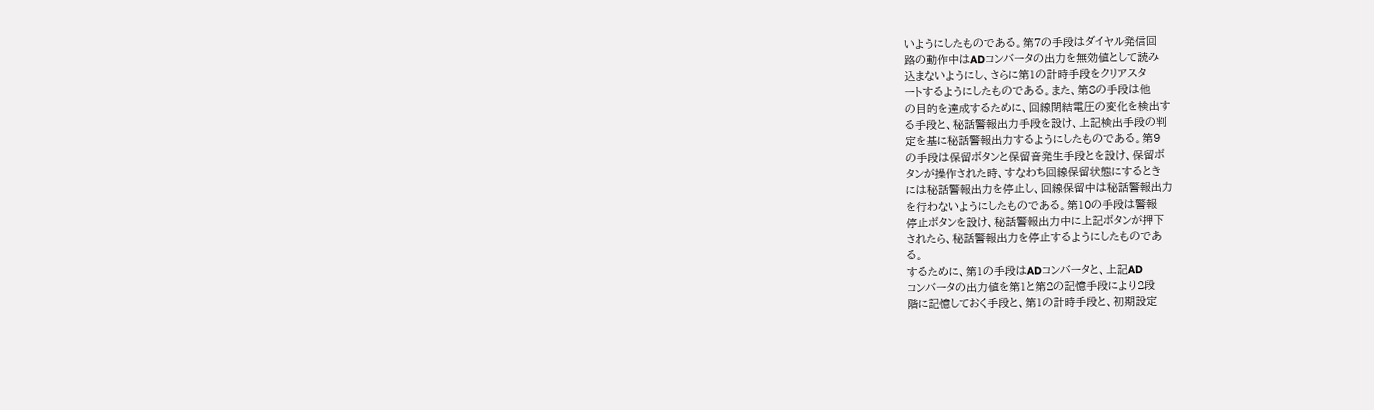いようにしたものである。第7の手段はダイヤル発信回
路の動作中はADコンバータの出力を無効値として読み
込まないようにし、さらに第1の計時手段をクリアスタ
ートするようにしたものである。また、第8の手段は他
の目的を達成するために、回線閉結電圧の変化を検出す
る手段と、秘話警報出力手段を設け、上記検出手段の判
定を基に秘話警報出力するようにしたものである。第9
の手段は保留ボタンと保留音発生手段とを設け、保留ボ
タンが操作された時、すなわち回線保留状態にするとき
には秘話警報出力を停止し、回線保留中は秘話警報出力
を行わないようにしたものである。第10の手段は警報
停止ボタンを設け、秘話警報出力中に上記ボタンが押下
されたら、秘話警報出力を停止するようにしたものであ
る。
するために、第1の手段はADコンバータと、上記AD
コンバータの出力値を第1と第2の記憶手段により2段
階に記憶しておく手段と、第1の計時手段と、初期設定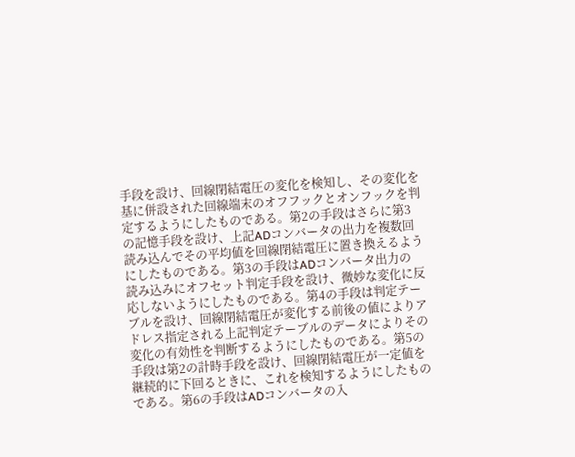手段を設け、回線閉結電圧の変化を検知し、その変化を
基に併設された回線端末のオフフックとオンフックを判
定するようにしたものである。第2の手段はさらに第3
の記憶手段を設け、上記ADコンバータの出力を複数回
読み込んでその平均値を回線閉結電圧に置き換えるよう
にしたものである。第3の手段はADコンバータ出力の
読み込みにオフセット判定手段を設け、微妙な変化に反
応しないようにしたものである。第4の手段は判定テー
ブルを設け、回線閉結電圧が変化する前後の値によりア
ドレス指定される上記判定テーブルのデータによりその
変化の有効性を判断するようにしたものである。第5の
手段は第2の計時手段を設け、回線閉結電圧が一定値を
継続的に下回るときに、これを検知するようにしたもの
である。第6の手段はADコンバータの入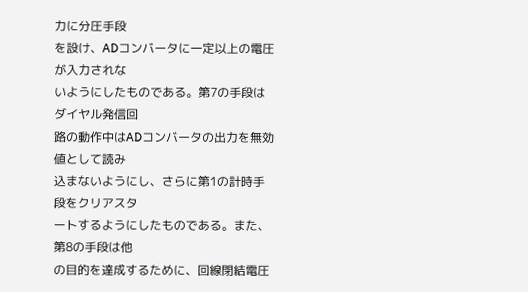力に分圧手段
を設け、ADコンバータに一定以上の電圧が入力されな
いようにしたものである。第7の手段はダイヤル発信回
路の動作中はADコンバータの出力を無効値として読み
込まないようにし、さらに第1の計時手段をクリアスタ
ートするようにしたものである。また、第8の手段は他
の目的を達成するために、回線閉結電圧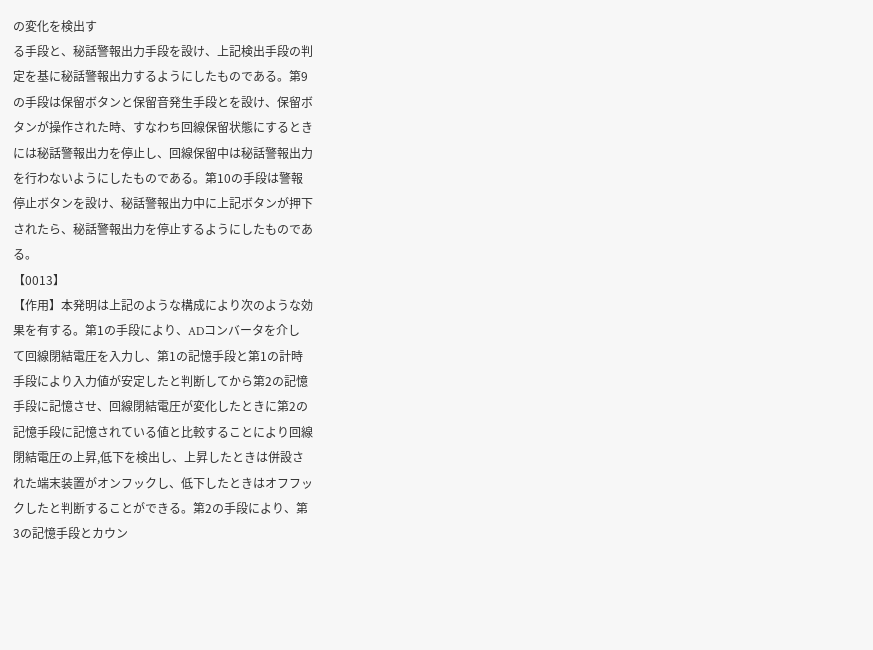の変化を検出す
る手段と、秘話警報出力手段を設け、上記検出手段の判
定を基に秘話警報出力するようにしたものである。第9
の手段は保留ボタンと保留音発生手段とを設け、保留ボ
タンが操作された時、すなわち回線保留状態にするとき
には秘話警報出力を停止し、回線保留中は秘話警報出力
を行わないようにしたものである。第10の手段は警報
停止ボタンを設け、秘話警報出力中に上記ボタンが押下
されたら、秘話警報出力を停止するようにしたものであ
る。
【0013】
【作用】本発明は上記のような構成により次のような効
果を有する。第1の手段により、ADコンバータを介し
て回線閉結電圧を入力し、第1の記憶手段と第1の計時
手段により入力値が安定したと判断してから第2の記憶
手段に記憶させ、回線閉結電圧が変化したときに第2の
記憶手段に記憶されている値と比較することにより回線
閉結電圧の上昇,低下を検出し、上昇したときは併設さ
れた端末装置がオンフックし、低下したときはオフフッ
クしたと判断することができる。第2の手段により、第
3の記憶手段とカウン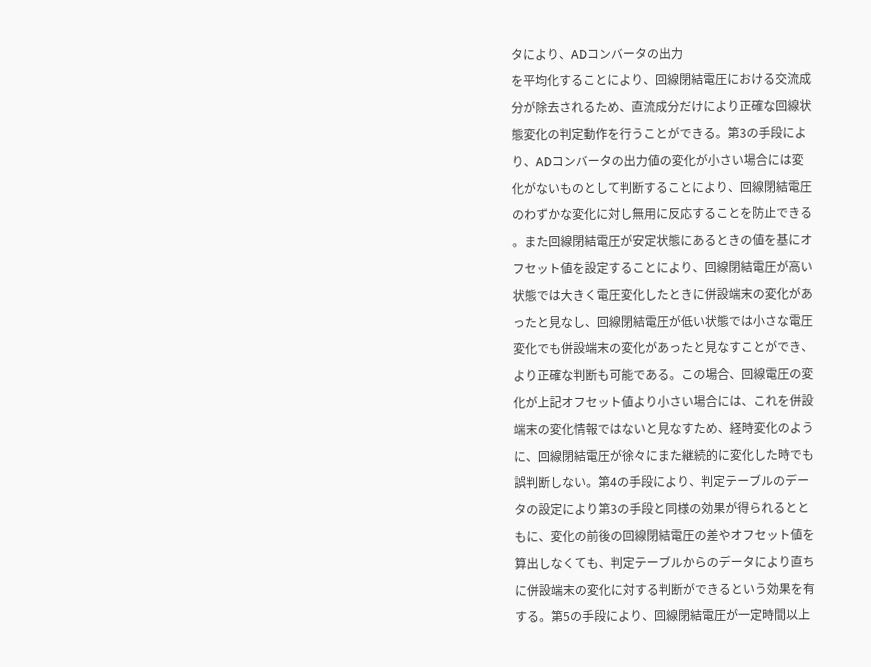タにより、ADコンバータの出力
を平均化することにより、回線閉結電圧における交流成
分が除去されるため、直流成分だけにより正確な回線状
態変化の判定動作を行うことができる。第3の手段によ
り、ADコンバータの出力値の変化が小さい場合には変
化がないものとして判断することにより、回線閉結電圧
のわずかな変化に対し無用に反応することを防止できる
。また回線閉結電圧が安定状態にあるときの値を基にオ
フセット値を設定することにより、回線閉結電圧が高い
状態では大きく電圧変化したときに併設端末の変化があ
ったと見なし、回線閉結電圧が低い状態では小さな電圧
変化でも併設端末の変化があったと見なすことができ、
より正確な判断も可能である。この場合、回線電圧の変
化が上記オフセット値より小さい場合には、これを併設
端末の変化情報ではないと見なすため、経時変化のよう
に、回線閉結電圧が徐々にまた継続的に変化した時でも
誤判断しない。第4の手段により、判定テーブルのデー
タの設定により第3の手段と同様の効果が得られるとと
もに、変化の前後の回線閉結電圧の差やオフセット値を
算出しなくても、判定テーブルからのデータにより直ち
に併設端末の変化に対する判断ができるという効果を有
する。第5の手段により、回線閉結電圧が一定時間以上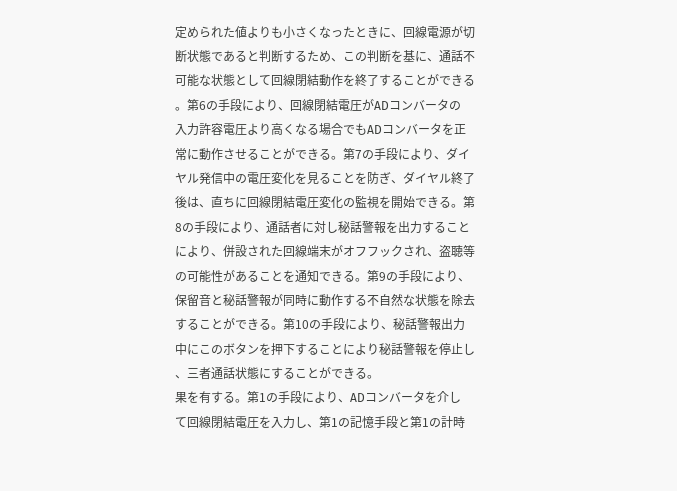定められた値よりも小さくなったときに、回線電源が切
断状態であると判断するため、この判断を基に、通話不
可能な状態として回線閉結動作を終了することができる
。第6の手段により、回線閉結電圧がADコンバータの
入力許容電圧より高くなる場合でもADコンバータを正
常に動作させることができる。第7の手段により、ダイ
ヤル発信中の電圧変化を見ることを防ぎ、ダイヤル終了
後は、直ちに回線閉結電圧変化の監視を開始できる。第
8の手段により、通話者に対し秘話警報を出力すること
により、併設された回線端末がオフフックされ、盗聴等
の可能性があることを通知できる。第9の手段により、
保留音と秘話警報が同時に動作する不自然な状態を除去
することができる。第10の手段により、秘話警報出力
中にこのボタンを押下することにより秘話警報を停止し
、三者通話状態にすることができる。
果を有する。第1の手段により、ADコンバータを介し
て回線閉結電圧を入力し、第1の記憶手段と第1の計時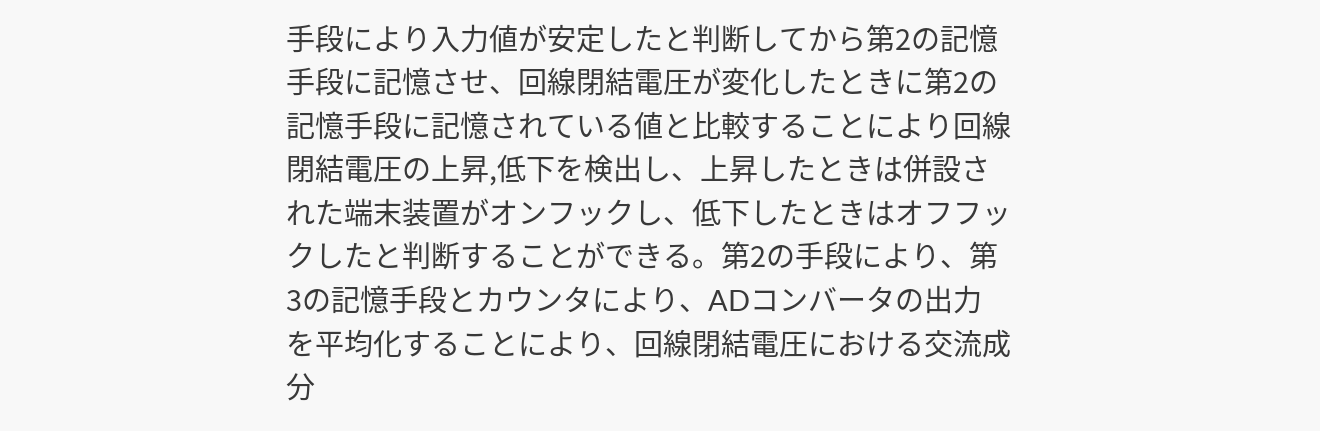手段により入力値が安定したと判断してから第2の記憶
手段に記憶させ、回線閉結電圧が変化したときに第2の
記憶手段に記憶されている値と比較することにより回線
閉結電圧の上昇,低下を検出し、上昇したときは併設さ
れた端末装置がオンフックし、低下したときはオフフッ
クしたと判断することができる。第2の手段により、第
3の記憶手段とカウンタにより、ADコンバータの出力
を平均化することにより、回線閉結電圧における交流成
分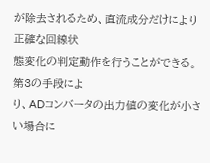が除去されるため、直流成分だけにより正確な回線状
態変化の判定動作を行うことができる。第3の手段によ
り、ADコンバータの出力値の変化が小さい場合に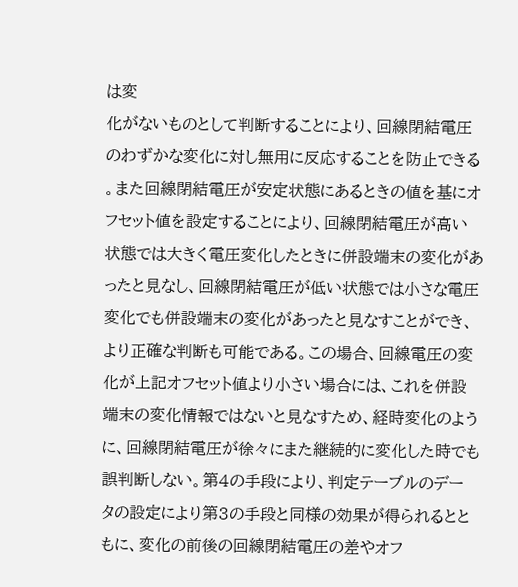は変
化がないものとして判断することにより、回線閉結電圧
のわずかな変化に対し無用に反応することを防止できる
。また回線閉結電圧が安定状態にあるときの値を基にオ
フセット値を設定することにより、回線閉結電圧が高い
状態では大きく電圧変化したときに併設端末の変化があ
ったと見なし、回線閉結電圧が低い状態では小さな電圧
変化でも併設端末の変化があったと見なすことができ、
より正確な判断も可能である。この場合、回線電圧の変
化が上記オフセット値より小さい場合には、これを併設
端末の変化情報ではないと見なすため、経時変化のよう
に、回線閉結電圧が徐々にまた継続的に変化した時でも
誤判断しない。第4の手段により、判定テーブルのデー
タの設定により第3の手段と同様の効果が得られるとと
もに、変化の前後の回線閉結電圧の差やオフ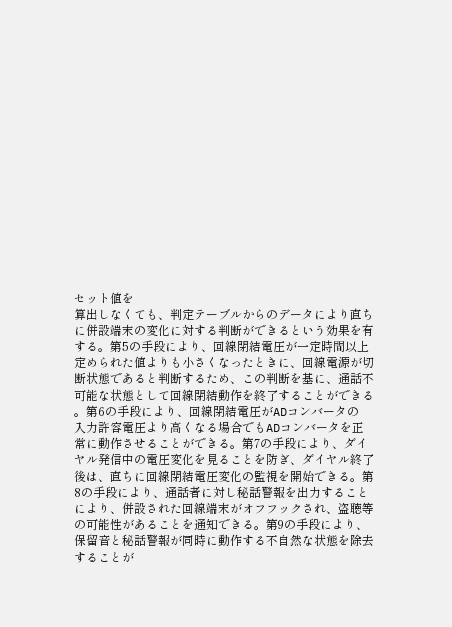セット値を
算出しなくても、判定テーブルからのデータにより直ち
に併設端末の変化に対する判断ができるという効果を有
する。第5の手段により、回線閉結電圧が一定時間以上
定められた値よりも小さくなったときに、回線電源が切
断状態であると判断するため、この判断を基に、通話不
可能な状態として回線閉結動作を終了することができる
。第6の手段により、回線閉結電圧がADコンバータの
入力許容電圧より高くなる場合でもADコンバータを正
常に動作させることができる。第7の手段により、ダイ
ヤル発信中の電圧変化を見ることを防ぎ、ダイヤル終了
後は、直ちに回線閉結電圧変化の監視を開始できる。第
8の手段により、通話者に対し秘話警報を出力すること
により、併設された回線端末がオフフックされ、盗聴等
の可能性があることを通知できる。第9の手段により、
保留音と秘話警報が同時に動作する不自然な状態を除去
することが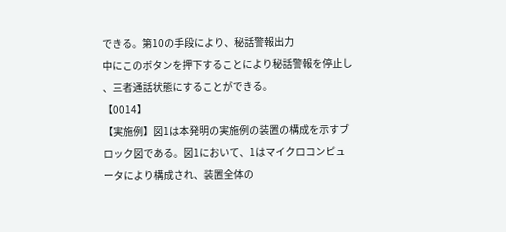できる。第10の手段により、秘話警報出力
中にこのボタンを押下することにより秘話警報を停止し
、三者通話状態にすることができる。
【0014】
【実施例】図1は本発明の実施例の装置の構成を示すブ
ロック図である。図1において、1はマイクロコンピュ
ータにより構成され、装置全体の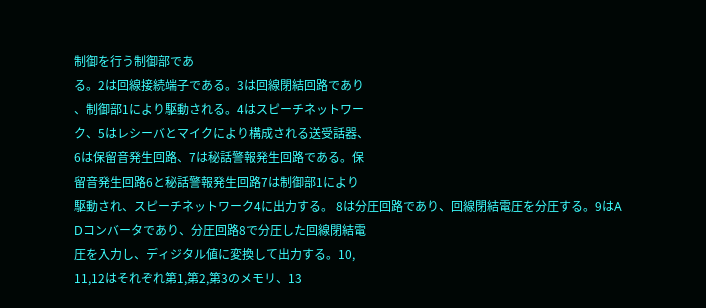制御を行う制御部であ
る。2は回線接続端子である。3は回線閉結回路であり
、制御部1により駆動される。4はスピーチネットワー
ク、5はレシーバとマイクにより構成される送受話器、
6は保留音発生回路、7は秘話警報発生回路である。保
留音発生回路6と秘話警報発生回路7は制御部1により
駆動され、スピーチネットワーク4に出力する。 8は分圧回路であり、回線閉結電圧を分圧する。9はA
Dコンバータであり、分圧回路8で分圧した回線閉結電
圧を入力し、ディジタル値に変換して出力する。10,
11,12はそれぞれ第1,第2,第3のメモリ、13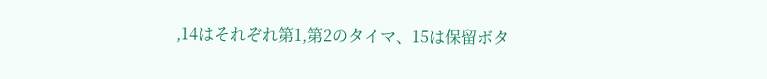,14はそれぞれ第1,第2のタイマ、15は保留ボタ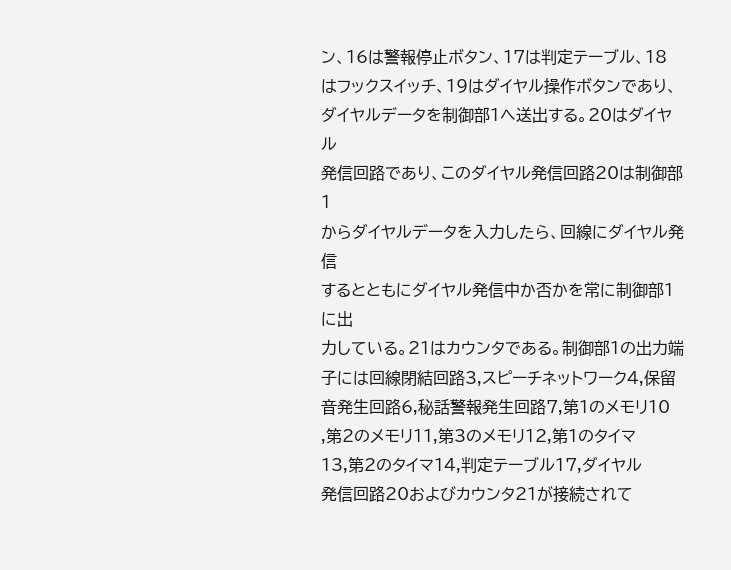ン、16は警報停止ボタン、17は判定テーブル、18
はフックスイッチ、19はダイヤル操作ボタンであり、
ダイヤルデータを制御部1へ送出する。20はダイヤル
発信回路であり、このダイヤル発信回路20は制御部1
からダイヤルデータを入力したら、回線にダイヤル発信
するとともにダイヤル発信中か否かを常に制御部1に出
力している。21はカウンタである。制御部1の出力端
子には回線閉結回路3,スピーチネットワーク4,保留
音発生回路6,秘話警報発生回路7,第1のメモリ10
,第2のメモリ11,第3のメモリ12,第1のタイマ
13,第2のタイマ14,判定テーブル17,ダイヤル
発信回路20およびカウンタ21が接続されて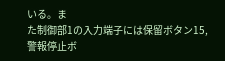いる。ま
た制御部1の入力端子には保留ボタン15,警報停止ボ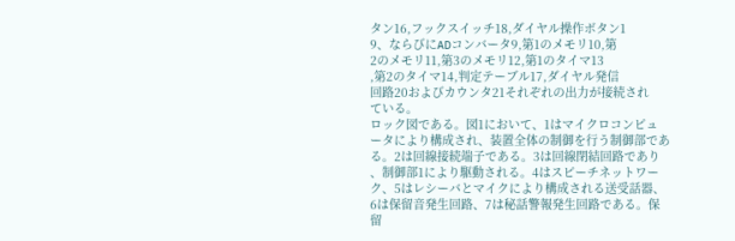タン16,フックスイッチ18,ダイヤル操作ボタン1
9、ならびにADコンバータ9,第1のメモリ10,第
2のメモリ11,第3のメモリ12,第1のタイマ13
,第2のタイマ14,判定テーブル17,ダイヤル発信
回路20およびカウンタ21それぞれの出力が接続され
ている。
ロック図である。図1において、1はマイクロコンピュ
ータにより構成され、装置全体の制御を行う制御部であ
る。2は回線接続端子である。3は回線閉結回路であり
、制御部1により駆動される。4はスピーチネットワー
ク、5はレシーバとマイクにより構成される送受話器、
6は保留音発生回路、7は秘話警報発生回路である。保
留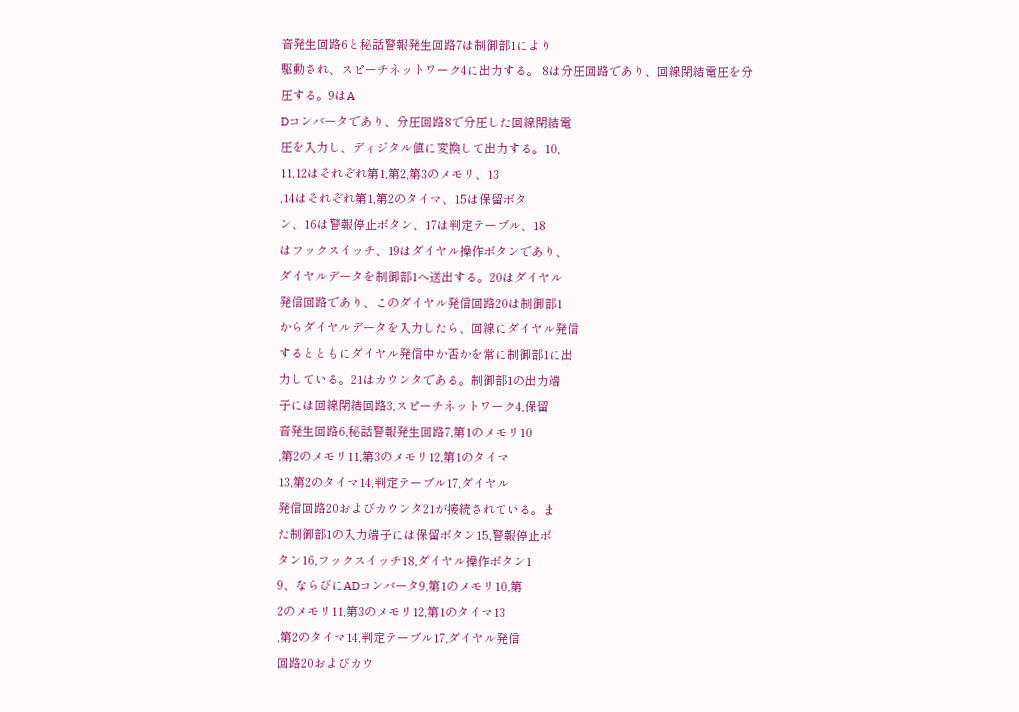音発生回路6と秘話警報発生回路7は制御部1により
駆動され、スピーチネットワーク4に出力する。 8は分圧回路であり、回線閉結電圧を分圧する。9はA
Dコンバータであり、分圧回路8で分圧した回線閉結電
圧を入力し、ディジタル値に変換して出力する。10,
11,12はそれぞれ第1,第2,第3のメモリ、13
,14はそれぞれ第1,第2のタイマ、15は保留ボタ
ン、16は警報停止ボタン、17は判定テーブル、18
はフックスイッチ、19はダイヤル操作ボタンであり、
ダイヤルデータを制御部1へ送出する。20はダイヤル
発信回路であり、このダイヤル発信回路20は制御部1
からダイヤルデータを入力したら、回線にダイヤル発信
するとともにダイヤル発信中か否かを常に制御部1に出
力している。21はカウンタである。制御部1の出力端
子には回線閉結回路3,スピーチネットワーク4,保留
音発生回路6,秘話警報発生回路7,第1のメモリ10
,第2のメモリ11,第3のメモリ12,第1のタイマ
13,第2のタイマ14,判定テーブル17,ダイヤル
発信回路20およびカウンタ21が接続されている。ま
た制御部1の入力端子には保留ボタン15,警報停止ボ
タン16,フックスイッチ18,ダイヤル操作ボタン1
9、ならびにADコンバータ9,第1のメモリ10,第
2のメモリ11,第3のメモリ12,第1のタイマ13
,第2のタイマ14,判定テーブル17,ダイヤル発信
回路20およびカウ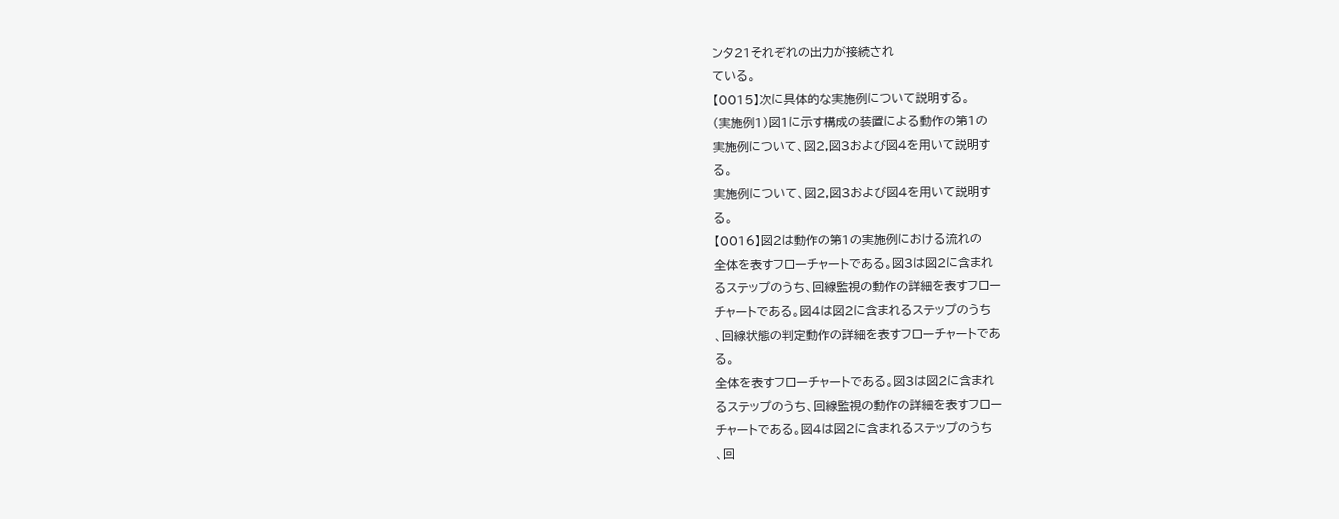ンタ21それぞれの出力が接続され
ている。
【0015】次に具体的な実施例について説明する。
(実施例1)図1に示す構成の装置による動作の第1の
実施例について、図2,図3および図4を用いて説明す
る。
実施例について、図2,図3および図4を用いて説明す
る。
【0016】図2は動作の第1の実施例における流れの
全体を表すフローチャートである。図3は図2に含まれ
るステップのうち、回線監視の動作の詳細を表すフロー
チャートである。図4は図2に含まれるステップのうち
、回線状態の判定動作の詳細を表すフローチャートであ
る。
全体を表すフローチャートである。図3は図2に含まれ
るステップのうち、回線監視の動作の詳細を表すフロー
チャートである。図4は図2に含まれるステップのうち
、回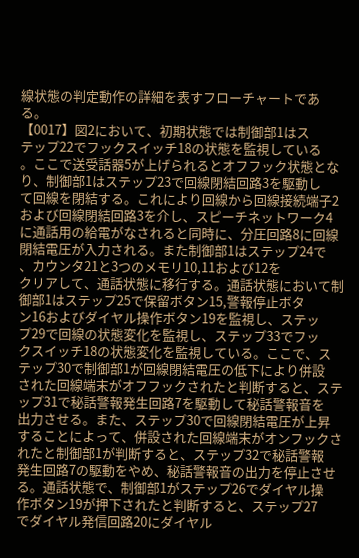線状態の判定動作の詳細を表すフローチャートであ
る。
【0017】図2において、初期状態では制御部1はス
テップ22でフックスイッチ18の状態を監視している
。ここで送受話器5が上げられるとオフフック状態とな
り、制御部1はステップ23で回線閉結回路3を駆動し
て回線を閉結する。これにより回線から回線接続端子2
および回線閉結回路3を介し、スピーチネットワーク4
に通話用の給電がなされると同時に、分圧回路8に回線
閉結電圧が入力される。また制御部1はステップ24で
、カウンタ21と3つのメモリ10,11および12を
クリアして、通話状態に移行する。通話状態において制
御部1はステップ25で保留ボタン15,警報停止ボタ
ン16およびダイヤル操作ボタン19を監視し、ステッ
プ29で回線の状態変化を監視し、ステップ33でフッ
クスイッチ18の状態変化を監視している。ここで、ス
テップ30で制御部1が回線閉結電圧の低下により併設
された回線端末がオフフックされたと判断すると、ステ
ップ31で秘話警報発生回路7を駆動して秘話警報音を
出力させる。また、ステップ30で回線閉結電圧が上昇
することによって、併設された回線端末がオンフックさ
れたと制御部1が判断すると、ステップ32で秘話警報
発生回路7の駆動をやめ、秘話警報音の出力を停止させ
る。通話状態で、制御部1がステップ26でダイヤル操
作ボタン19が押下されたと判断すると、ステップ27
でダイヤル発信回路20にダイヤル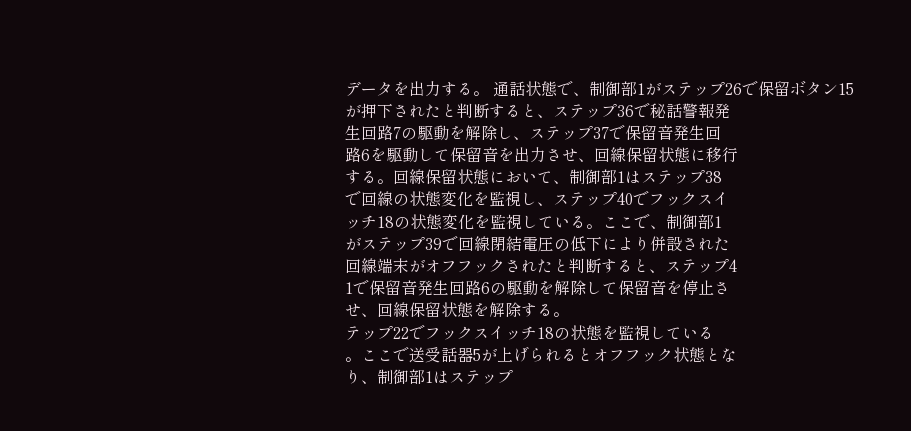データを出力する。 通話状態で、制御部1がステップ26で保留ボタン15
が押下されたと判断すると、ステップ36で秘話警報発
生回路7の駆動を解除し、ステップ37で保留音発生回
路6を駆動して保留音を出力させ、回線保留状態に移行
する。回線保留状態において、制御部1はステップ38
で回線の状態変化を監視し、ステップ40でフックスイ
ッチ18の状態変化を監視している。ここで、制御部1
がステップ39で回線閉結電圧の低下により併設された
回線端末がオフフックされたと判断すると、ステップ4
1で保留音発生回路6の駆動を解除して保留音を停止さ
せ、回線保留状態を解除する。
テップ22でフックスイッチ18の状態を監視している
。ここで送受話器5が上げられるとオフフック状態とな
り、制御部1はステップ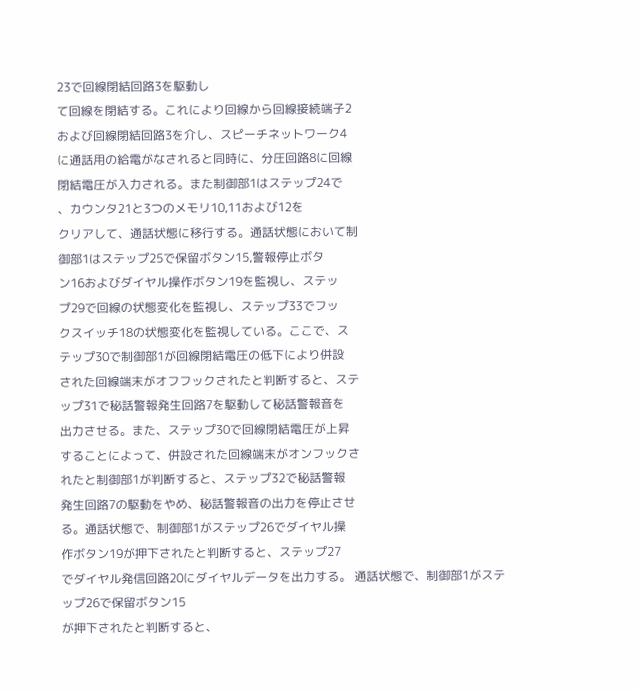23で回線閉結回路3を駆動し
て回線を閉結する。これにより回線から回線接続端子2
および回線閉結回路3を介し、スピーチネットワーク4
に通話用の給電がなされると同時に、分圧回路8に回線
閉結電圧が入力される。また制御部1はステップ24で
、カウンタ21と3つのメモリ10,11および12を
クリアして、通話状態に移行する。通話状態において制
御部1はステップ25で保留ボタン15,警報停止ボタ
ン16およびダイヤル操作ボタン19を監視し、ステッ
プ29で回線の状態変化を監視し、ステップ33でフッ
クスイッチ18の状態変化を監視している。ここで、ス
テップ30で制御部1が回線閉結電圧の低下により併設
された回線端末がオフフックされたと判断すると、ステ
ップ31で秘話警報発生回路7を駆動して秘話警報音を
出力させる。また、ステップ30で回線閉結電圧が上昇
することによって、併設された回線端末がオンフックさ
れたと制御部1が判断すると、ステップ32で秘話警報
発生回路7の駆動をやめ、秘話警報音の出力を停止させ
る。通話状態で、制御部1がステップ26でダイヤル操
作ボタン19が押下されたと判断すると、ステップ27
でダイヤル発信回路20にダイヤルデータを出力する。 通話状態で、制御部1がステップ26で保留ボタン15
が押下されたと判断すると、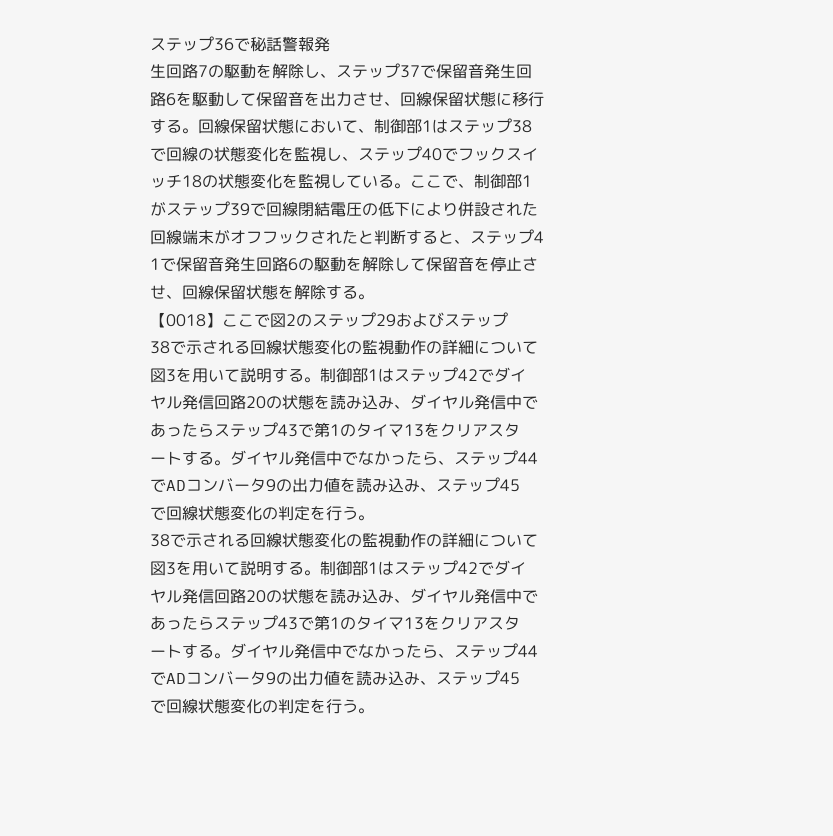ステップ36で秘話警報発
生回路7の駆動を解除し、ステップ37で保留音発生回
路6を駆動して保留音を出力させ、回線保留状態に移行
する。回線保留状態において、制御部1はステップ38
で回線の状態変化を監視し、ステップ40でフックスイ
ッチ18の状態変化を監視している。ここで、制御部1
がステップ39で回線閉結電圧の低下により併設された
回線端末がオフフックされたと判断すると、ステップ4
1で保留音発生回路6の駆動を解除して保留音を停止さ
せ、回線保留状態を解除する。
【0018】ここで図2のステップ29およびステップ
38で示される回線状態変化の監視動作の詳細について
図3を用いて説明する。制御部1はステップ42でダイ
ヤル発信回路20の状態を読み込み、ダイヤル発信中で
あったらステップ43で第1のタイマ13をクリアスタ
ートする。ダイヤル発信中でなかったら、ステップ44
でADコンバータ9の出力値を読み込み、ステップ45
で回線状態変化の判定を行う。
38で示される回線状態変化の監視動作の詳細について
図3を用いて説明する。制御部1はステップ42でダイ
ヤル発信回路20の状態を読み込み、ダイヤル発信中で
あったらステップ43で第1のタイマ13をクリアスタ
ートする。ダイヤル発信中でなかったら、ステップ44
でADコンバータ9の出力値を読み込み、ステップ45
で回線状態変化の判定を行う。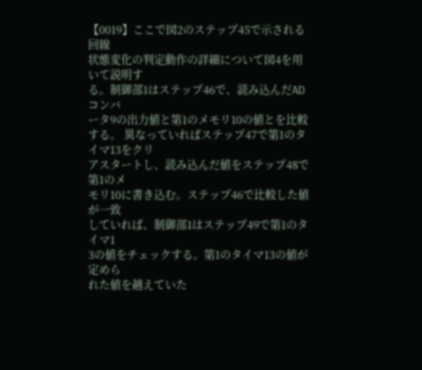【0019】ここで図2のステップ45で示される回線
状態変化の判定動作の詳細について図4を用いて説明す
る。制御部1はステップ46で、読み込んだADコンバ
ータ9の出力値と第1のメモリ10の値とを比較する。 異なっていればステップ47で第1のタイマ13をクリ
アスタートし、読み込んだ値をステップ48で第1のメ
モリ10に書き込む。ステップ46で比較した値が一致
していれば、制御部1はステップ49で第1のタイマ1
3の値をチェックする。第1のタイマ13の値が定めら
れた値を越えていた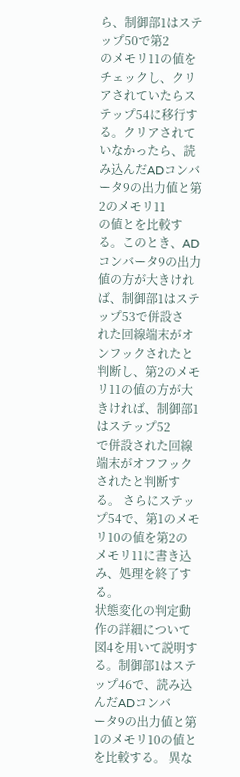ら、制御部1はステップ50で第2
のメモリ11の値をチェックし、クリアされていたらス
テップ54に移行する。クリアされていなかったら、読
み込んだADコンバータ9の出力値と第2のメモリ11
の値とを比較する。このとき、ADコンバータ9の出力
値の方が大きければ、制御部1はステップ53で併設さ
れた回線端末がオンフックされたと判断し、第2のメモ
リ11の値の方が大きければ、制御部1はステップ52
で併設された回線端末がオフフックされたと判断する。 さらにステップ54で、第1のメモリ10の値を第2の
メモリ11に書き込み、処理を終了する。
状態変化の判定動作の詳細について図4を用いて説明す
る。制御部1はステップ46で、読み込んだADコンバ
ータ9の出力値と第1のメモリ10の値とを比較する。 異な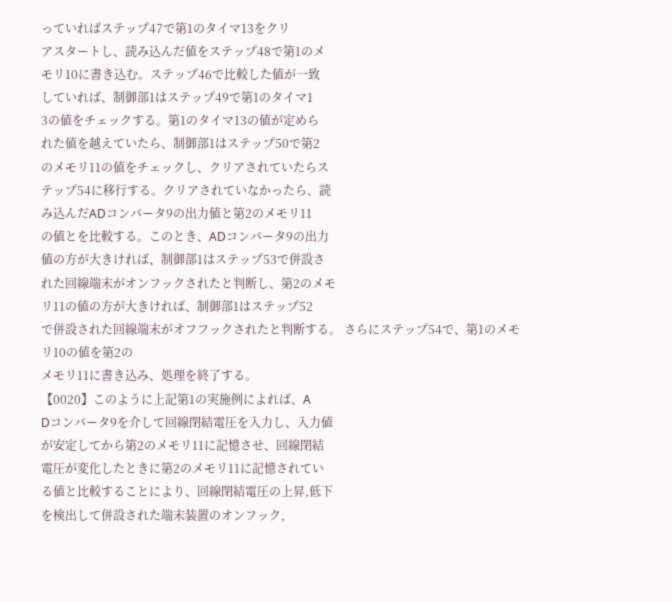っていればステップ47で第1のタイマ13をクリ
アスタートし、読み込んだ値をステップ48で第1のメ
モリ10に書き込む。ステップ46で比較した値が一致
していれば、制御部1はステップ49で第1のタイマ1
3の値をチェックする。第1のタイマ13の値が定めら
れた値を越えていたら、制御部1はステップ50で第2
のメモリ11の値をチェックし、クリアされていたらス
テップ54に移行する。クリアされていなかったら、読
み込んだADコンバータ9の出力値と第2のメモリ11
の値とを比較する。このとき、ADコンバータ9の出力
値の方が大きければ、制御部1はステップ53で併設さ
れた回線端末がオンフックされたと判断し、第2のメモ
リ11の値の方が大きければ、制御部1はステップ52
で併設された回線端末がオフフックされたと判断する。 さらにステップ54で、第1のメモリ10の値を第2の
メモリ11に書き込み、処理を終了する。
【0020】このように上記第1の実施例によれば、A
Dコンバータ9を介して回線閉結電圧を入力し、入力値
が安定してから第2のメモリ11に記憶させ、回線閉結
電圧が変化したときに第2のメモリ11に記憶されてい
る値と比較することにより、回線閉結電圧の上昇,低下
を検出して併設された端末装置のオンフック,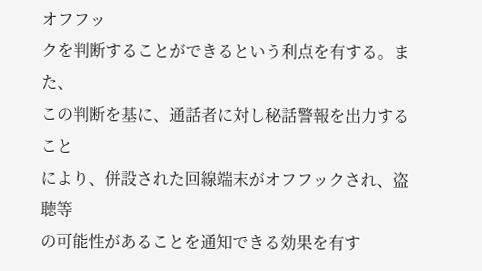オフフッ
クを判断することができるという利点を有する。また、
この判断を基に、通話者に対し秘話警報を出力すること
により、併設された回線端末がオフフックされ、盗聴等
の可能性があることを通知できる効果を有す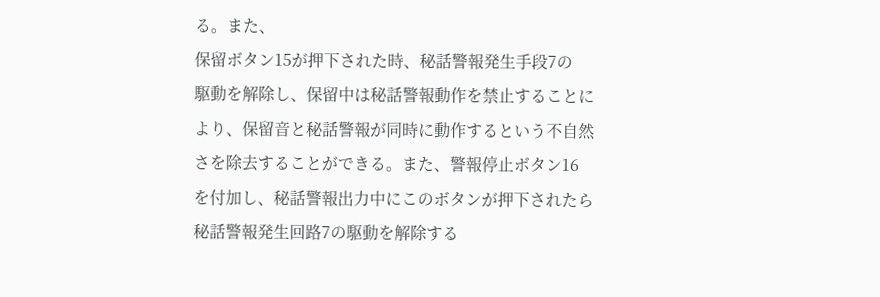る。また、
保留ボタン15が押下された時、秘話警報発生手段7の
駆動を解除し、保留中は秘話警報動作を禁止することに
より、保留音と秘話警報が同時に動作するという不自然
さを除去することができる。また、警報停止ボタン16
を付加し、秘話警報出力中にこのボタンが押下されたら
秘話警報発生回路7の駆動を解除する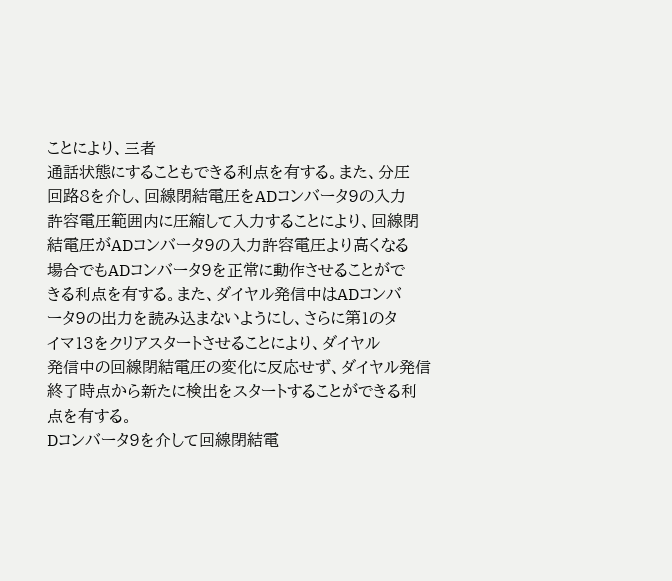ことにより、三者
通話状態にすることもできる利点を有する。また、分圧
回路8を介し、回線閉結電圧をADコンバータ9の入力
許容電圧範囲内に圧縮して入力することにより、回線閉
結電圧がADコンバータ9の入力許容電圧より高くなる
場合でもADコンバータ9を正常に動作させることがで
きる利点を有する。また、ダイヤル発信中はADコンバ
ータ9の出力を読み込まないようにし、さらに第1のタ
イマ13をクリアスタートさせることにより、ダイヤル
発信中の回線閉結電圧の変化に反応せず、ダイヤル発信
終了時点から新たに検出をスタートすることができる利
点を有する。
Dコンバータ9を介して回線閉結電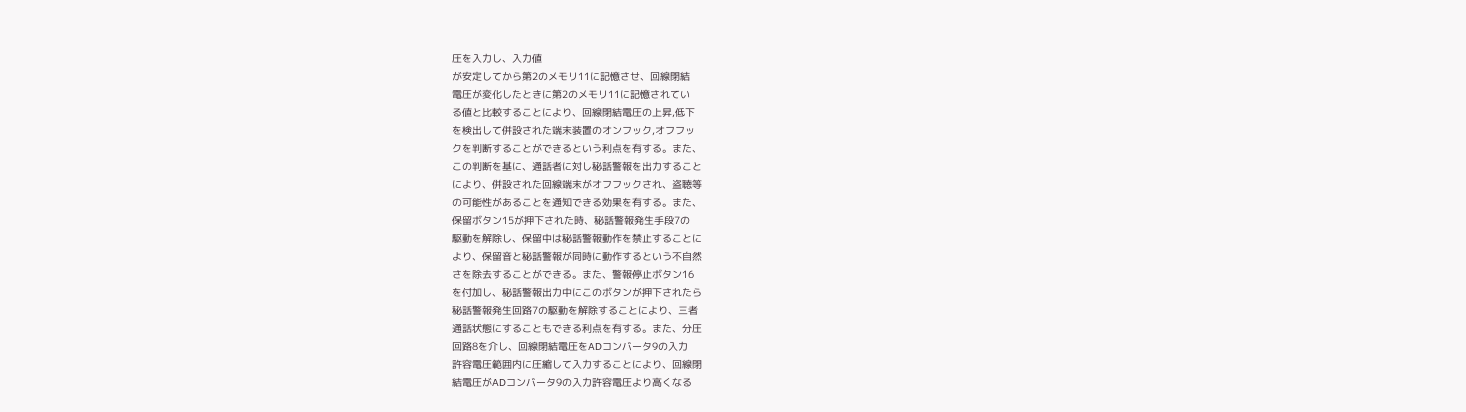圧を入力し、入力値
が安定してから第2のメモリ11に記憶させ、回線閉結
電圧が変化したときに第2のメモリ11に記憶されてい
る値と比較することにより、回線閉結電圧の上昇,低下
を検出して併設された端末装置のオンフック,オフフッ
クを判断することができるという利点を有する。また、
この判断を基に、通話者に対し秘話警報を出力すること
により、併設された回線端末がオフフックされ、盗聴等
の可能性があることを通知できる効果を有する。また、
保留ボタン15が押下された時、秘話警報発生手段7の
駆動を解除し、保留中は秘話警報動作を禁止することに
より、保留音と秘話警報が同時に動作するという不自然
さを除去することができる。また、警報停止ボタン16
を付加し、秘話警報出力中にこのボタンが押下されたら
秘話警報発生回路7の駆動を解除することにより、三者
通話状態にすることもできる利点を有する。また、分圧
回路8を介し、回線閉結電圧をADコンバータ9の入力
許容電圧範囲内に圧縮して入力することにより、回線閉
結電圧がADコンバータ9の入力許容電圧より高くなる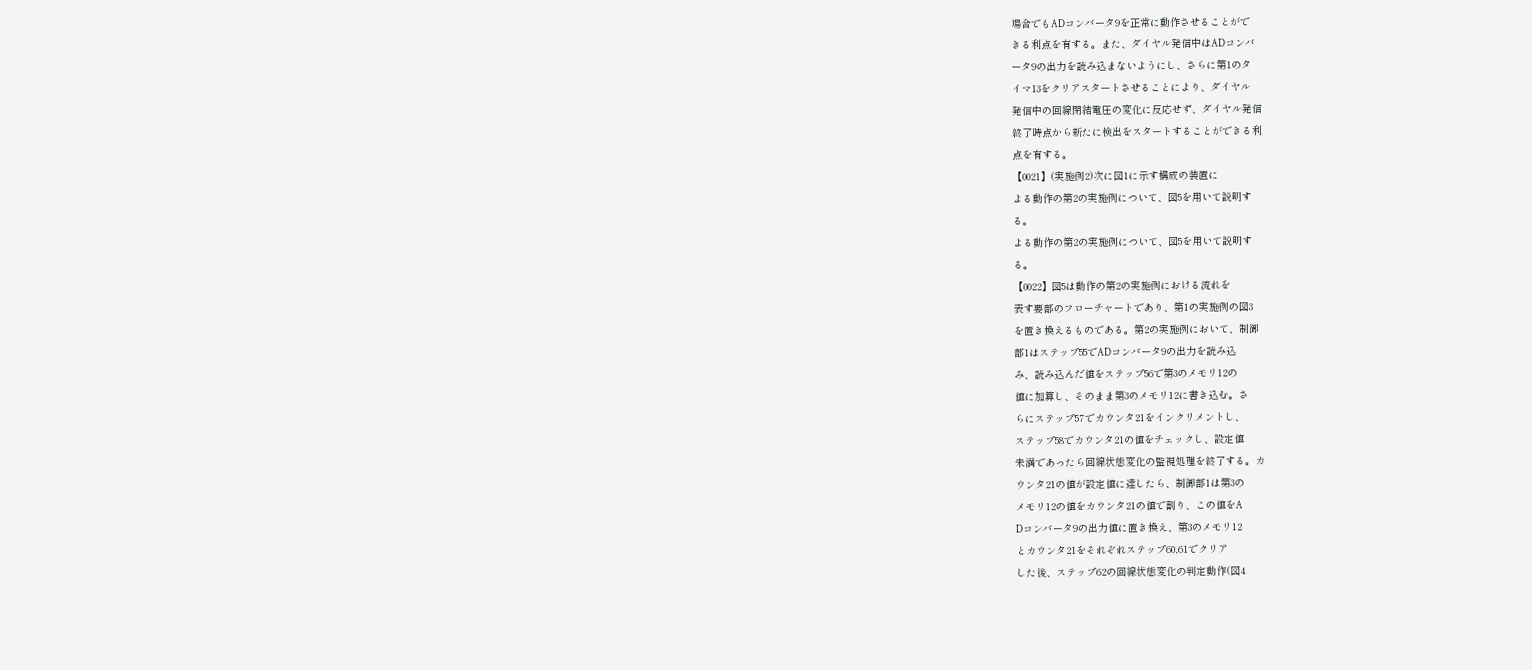場合でもADコンバータ9を正常に動作させることがで
きる利点を有する。また、ダイヤル発信中はADコンバ
ータ9の出力を読み込まないようにし、さらに第1のタ
イマ13をクリアスタートさせることにより、ダイヤル
発信中の回線閉結電圧の変化に反応せず、ダイヤル発信
終了時点から新たに検出をスタートすることができる利
点を有する。
【0021】(実施例2)次に図1に示す構成の装置に
よる動作の第2の実施例について、図5を用いて説明す
る。
よる動作の第2の実施例について、図5を用いて説明す
る。
【0022】図5は動作の第2の実施例における流れを
表す要部のフローチャートであり、第1の実施例の図3
を置き換えるものである。第2の実施例において、制御
部1はステップ55でADコンバータ9の出力を読み込
み、読み込んだ値をステップ56で第3のメモリ12の
値に加算し、そのまま第3のメモリ12に書き込む。さ
らにステップ57でカウンタ21をインクリメントし、
ステップ58でカウンタ21の値をチェックし、設定値
未満であったら回線状態変化の監視処理を終了する。カ
ウンタ21の値が設定値に達したら、制御部1は第3の
メモリ12の値をカウンタ21の値で割り、この値をA
Dコンバータ9の出力値に置き換え、第3のメモリ12
とカウンタ21をそれぞれステップ60,61でクリア
した後、ステップ62の回線状態変化の判定動作(図4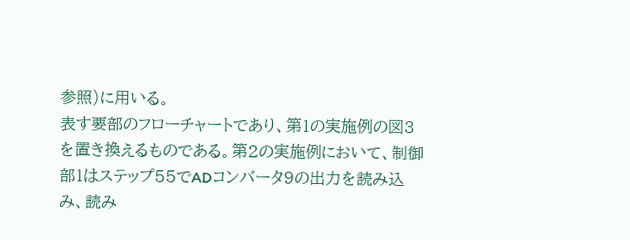参照)に用いる。
表す要部のフローチャートであり、第1の実施例の図3
を置き換えるものである。第2の実施例において、制御
部1はステップ55でADコンバータ9の出力を読み込
み、読み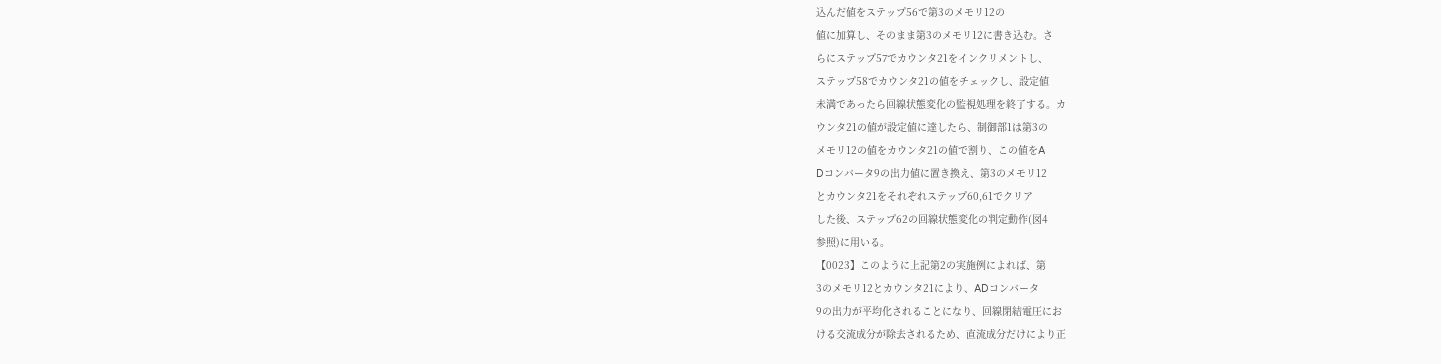込んだ値をステップ56で第3のメモリ12の
値に加算し、そのまま第3のメモリ12に書き込む。さ
らにステップ57でカウンタ21をインクリメントし、
ステップ58でカウンタ21の値をチェックし、設定値
未満であったら回線状態変化の監視処理を終了する。カ
ウンタ21の値が設定値に達したら、制御部1は第3の
メモリ12の値をカウンタ21の値で割り、この値をA
Dコンバータ9の出力値に置き換え、第3のメモリ12
とカウンタ21をそれぞれステップ60,61でクリア
した後、ステップ62の回線状態変化の判定動作(図4
参照)に用いる。
【0023】このように上記第2の実施例によれば、第
3のメモリ12とカウンタ21により、ADコンバータ
9の出力が平均化されることになり、回線閉結電圧にお
ける交流成分が除去されるため、直流成分だけにより正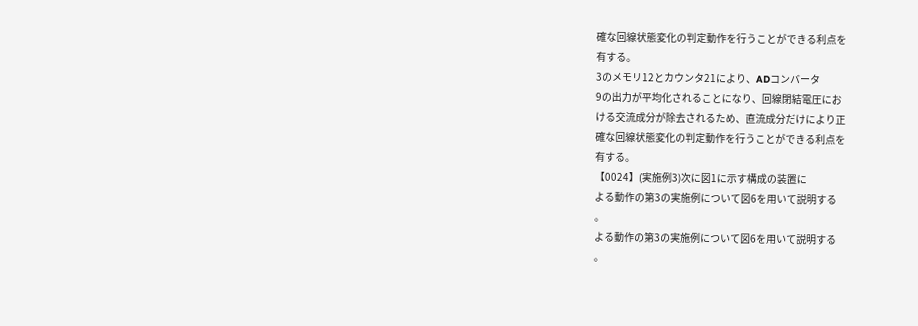確な回線状態変化の判定動作を行うことができる利点を
有する。
3のメモリ12とカウンタ21により、ADコンバータ
9の出力が平均化されることになり、回線閉結電圧にお
ける交流成分が除去されるため、直流成分だけにより正
確な回線状態変化の判定動作を行うことができる利点を
有する。
【0024】(実施例3)次に図1に示す構成の装置に
よる動作の第3の実施例について図6を用いて説明する
。
よる動作の第3の実施例について図6を用いて説明する
。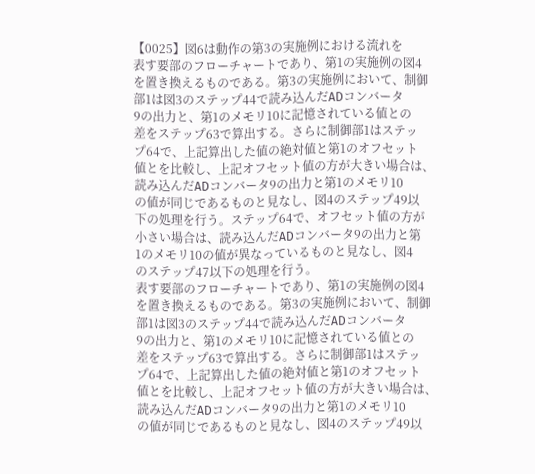【0025】図6は動作の第3の実施例における流れを
表す要部のフローチャートであり、第1の実施例の図4
を置き換えるものである。第3の実施例において、制御
部1は図3のステップ44で読み込んだADコンバータ
9の出力と、第1のメモリ10に記憶されている値との
差をステップ63で算出する。さらに制御部1はステッ
プ64で、上記算出した値の絶対値と第1のオフセット
値とを比較し、上記オフセット値の方が大きい場合は、
読み込んだADコンバータ9の出力と第1のメモリ10
の値が同じであるものと見なし、図4のステップ49以
下の処理を行う。ステップ64で、オフセット値の方が
小さい場合は、読み込んだADコンバータ9の出力と第
1のメモリ10の値が異なっているものと見なし、図4
のステップ47以下の処理を行う。
表す要部のフローチャートであり、第1の実施例の図4
を置き換えるものである。第3の実施例において、制御
部1は図3のステップ44で読み込んだADコンバータ
9の出力と、第1のメモリ10に記憶されている値との
差をステップ63で算出する。さらに制御部1はステッ
プ64で、上記算出した値の絶対値と第1のオフセット
値とを比較し、上記オフセット値の方が大きい場合は、
読み込んだADコンバータ9の出力と第1のメモリ10
の値が同じであるものと見なし、図4のステップ49以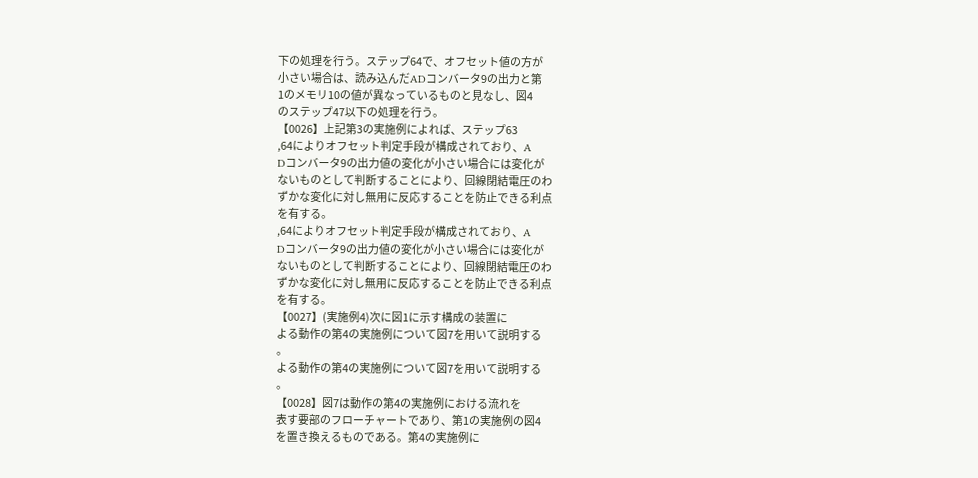下の処理を行う。ステップ64で、オフセット値の方が
小さい場合は、読み込んだADコンバータ9の出力と第
1のメモリ10の値が異なっているものと見なし、図4
のステップ47以下の処理を行う。
【0026】上記第3の実施例によれば、ステップ63
,64によりオフセット判定手段が構成されており、A
Dコンバータ9の出力値の変化が小さい場合には変化が
ないものとして判断することにより、回線閉結電圧のわ
ずかな変化に対し無用に反応することを防止できる利点
を有する。
,64によりオフセット判定手段が構成されており、A
Dコンバータ9の出力値の変化が小さい場合には変化が
ないものとして判断することにより、回線閉結電圧のわ
ずかな変化に対し無用に反応することを防止できる利点
を有する。
【0027】(実施例4)次に図1に示す構成の装置に
よる動作の第4の実施例について図7を用いて説明する
。
よる動作の第4の実施例について図7を用いて説明する
。
【0028】図7は動作の第4の実施例における流れを
表す要部のフローチャートであり、第1の実施例の図4
を置き換えるものである。第4の実施例に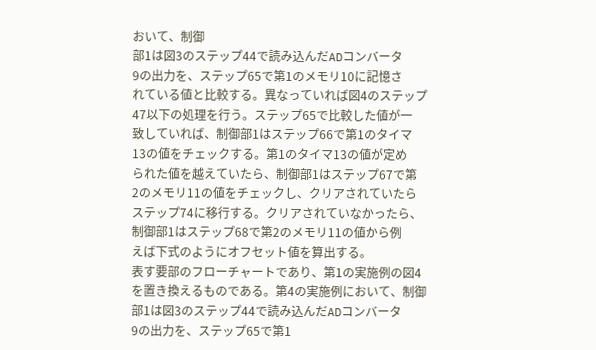おいて、制御
部1は図3のステップ44で読み込んだADコンバータ
9の出力を、ステップ65で第1のメモリ10に記憶さ
れている値と比較する。異なっていれば図4のステップ
47以下の処理を行う。ステップ65で比較した値が一
致していれば、制御部1はステップ66で第1のタイマ
13の値をチェックする。第1のタイマ13の値が定め
られた値を越えていたら、制御部1はステップ67で第
2のメモリ11の値をチェックし、クリアされていたら
ステップ74に移行する。クリアされていなかったら、
制御部1はステップ68で第2のメモリ11の値から例
えば下式のようにオフセット値を算出する。
表す要部のフローチャートであり、第1の実施例の図4
を置き換えるものである。第4の実施例において、制御
部1は図3のステップ44で読み込んだADコンバータ
9の出力を、ステップ65で第1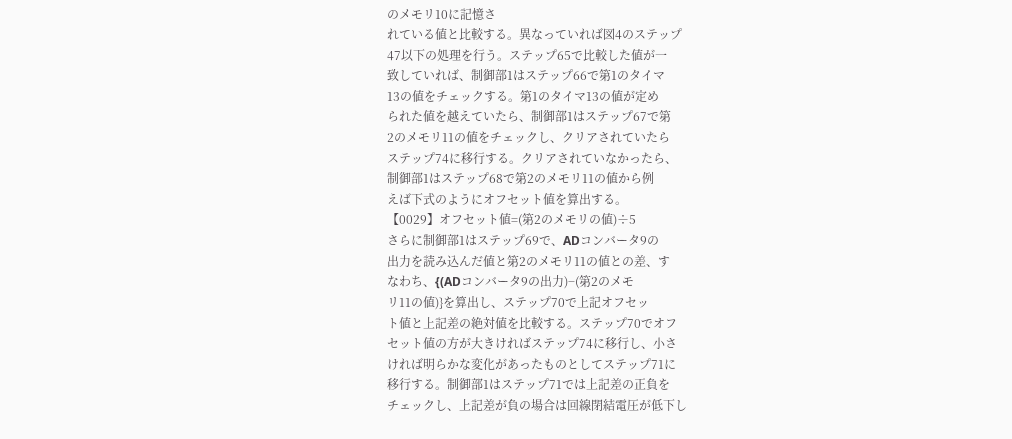のメモリ10に記憶さ
れている値と比較する。異なっていれば図4のステップ
47以下の処理を行う。ステップ65で比較した値が一
致していれば、制御部1はステップ66で第1のタイマ
13の値をチェックする。第1のタイマ13の値が定め
られた値を越えていたら、制御部1はステップ67で第
2のメモリ11の値をチェックし、クリアされていたら
ステップ74に移行する。クリアされていなかったら、
制御部1はステップ68で第2のメモリ11の値から例
えば下式のようにオフセット値を算出する。
【0029】オフセット値=(第2のメモリの値)÷5
さらに制御部1はステップ69で、ADコンバータ9の
出力を読み込んだ値と第2のメモリ11の値との差、す
なわち、{(ADコンバータ9の出力)−(第2のメモ
リ11の値)}を算出し、ステップ70で上記オフセッ
ト値と上記差の絶対値を比較する。ステップ70でオフ
セット値の方が大きければステップ74に移行し、小さ
ければ明らかな変化があったものとしてステップ71に
移行する。制御部1はステップ71では上記差の正負を
チェックし、上記差が負の場合は回線閉結電圧が低下し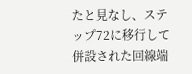たと見なし、ステップ72に移行して併設された回線端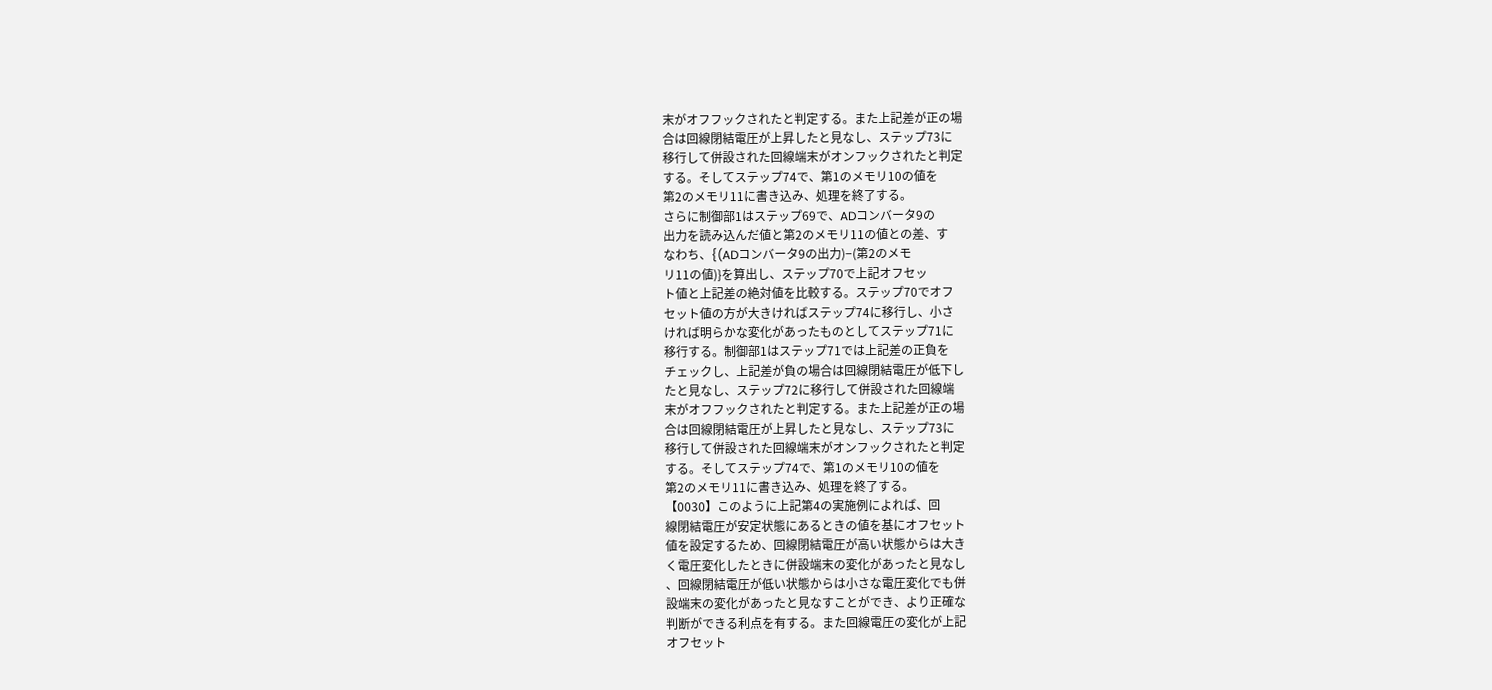末がオフフックされたと判定する。また上記差が正の場
合は回線閉結電圧が上昇したと見なし、ステップ73に
移行して併設された回線端末がオンフックされたと判定
する。そしてステップ74で、第1のメモリ10の値を
第2のメモリ11に書き込み、処理を終了する。
さらに制御部1はステップ69で、ADコンバータ9の
出力を読み込んだ値と第2のメモリ11の値との差、す
なわち、{(ADコンバータ9の出力)−(第2のメモ
リ11の値)}を算出し、ステップ70で上記オフセッ
ト値と上記差の絶対値を比較する。ステップ70でオフ
セット値の方が大きければステップ74に移行し、小さ
ければ明らかな変化があったものとしてステップ71に
移行する。制御部1はステップ71では上記差の正負を
チェックし、上記差が負の場合は回線閉結電圧が低下し
たと見なし、ステップ72に移行して併設された回線端
末がオフフックされたと判定する。また上記差が正の場
合は回線閉結電圧が上昇したと見なし、ステップ73に
移行して併設された回線端末がオンフックされたと判定
する。そしてステップ74で、第1のメモリ10の値を
第2のメモリ11に書き込み、処理を終了する。
【0030】このように上記第4の実施例によれば、回
線閉結電圧が安定状態にあるときの値を基にオフセット
値を設定するため、回線閉結電圧が高い状態からは大き
く電圧変化したときに併設端末の変化があったと見なし
、回線閉結電圧が低い状態からは小さな電圧変化でも併
設端末の変化があったと見なすことができ、より正確な
判断ができる利点を有する。また回線電圧の変化が上記
オフセット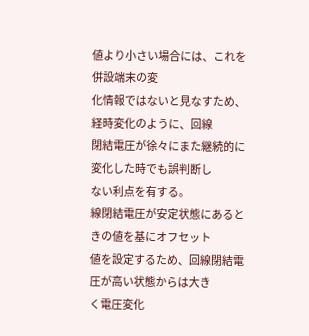値より小さい場合には、これを併設端末の変
化情報ではないと見なすため、経時変化のように、回線
閉結電圧が徐々にまた継続的に変化した時でも誤判断し
ない利点を有する。
線閉結電圧が安定状態にあるときの値を基にオフセット
値を設定するため、回線閉結電圧が高い状態からは大き
く電圧変化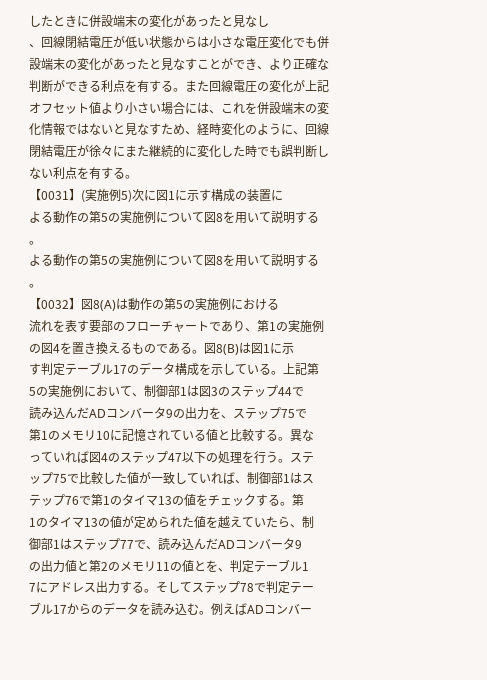したときに併設端末の変化があったと見なし
、回線閉結電圧が低い状態からは小さな電圧変化でも併
設端末の変化があったと見なすことができ、より正確な
判断ができる利点を有する。また回線電圧の変化が上記
オフセット値より小さい場合には、これを併設端末の変
化情報ではないと見なすため、経時変化のように、回線
閉結電圧が徐々にまた継続的に変化した時でも誤判断し
ない利点を有する。
【0031】(実施例5)次に図1に示す構成の装置に
よる動作の第5の実施例について図8を用いて説明する
。
よる動作の第5の実施例について図8を用いて説明する
。
【0032】図8(A)は動作の第5の実施例における
流れを表す要部のフローチャートであり、第1の実施例
の図4を置き換えるものである。図8(B)は図1に示
す判定テーブル17のデータ構成を示している。上記第
5の実施例において、制御部1は図3のステップ44で
読み込んだADコンバータ9の出力を、ステップ75で
第1のメモリ10に記憶されている値と比較する。異な
っていれば図4のステップ47以下の処理を行う。ステ
ップ75で比較した値が一致していれば、制御部1はス
テップ76で第1のタイマ13の値をチェックする。第
1のタイマ13の値が定められた値を越えていたら、制
御部1はステップ77で、読み込んだADコンバータ9
の出力値と第2のメモリ11の値とを、判定テーブル1
7にアドレス出力する。そしてステップ78で判定テー
ブル17からのデータを読み込む。例えばADコンバー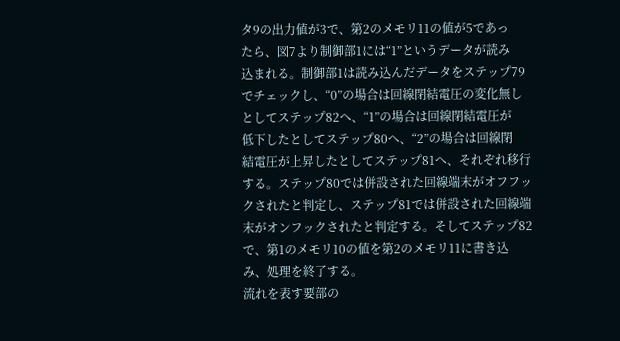タ9の出力値が3で、第2のメモリ11の値が5であっ
たら、図7より制御部1には“1”というデータが読み
込まれる。制御部1は読み込んだデータをステップ79
でチェックし、“0”の場合は回線閉結電圧の変化無し
としてステップ82へ、“1”の場合は回線閉結電圧が
低下したとしてステップ80へ、“2”の場合は回線閉
結電圧が上昇したとしてステップ81へ、それぞれ移行
する。ステップ80では併設された回線端末がオフフッ
クされたと判定し、ステップ81では併設された回線端
末がオンフックされたと判定する。そしてステップ82
で、第1のメモリ10の値を第2のメモリ11に書き込
み、処理を終了する。
流れを表す要部の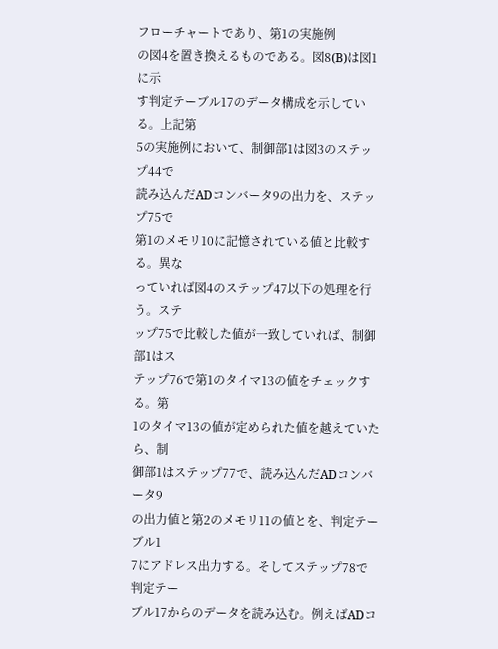フローチャートであり、第1の実施例
の図4を置き換えるものである。図8(B)は図1に示
す判定テーブル17のデータ構成を示している。上記第
5の実施例において、制御部1は図3のステップ44で
読み込んだADコンバータ9の出力を、ステップ75で
第1のメモリ10に記憶されている値と比較する。異な
っていれば図4のステップ47以下の処理を行う。ステ
ップ75で比較した値が一致していれば、制御部1はス
テップ76で第1のタイマ13の値をチェックする。第
1のタイマ13の値が定められた値を越えていたら、制
御部1はステップ77で、読み込んだADコンバータ9
の出力値と第2のメモリ11の値とを、判定テーブル1
7にアドレス出力する。そしてステップ78で判定テー
ブル17からのデータを読み込む。例えばADコ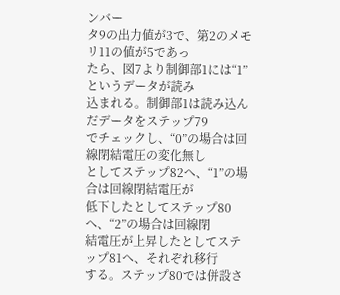ンバー
タ9の出力値が3で、第2のメモリ11の値が5であっ
たら、図7より制御部1には“1”というデータが読み
込まれる。制御部1は読み込んだデータをステップ79
でチェックし、“0”の場合は回線閉結電圧の変化無し
としてステップ82へ、“1”の場合は回線閉結電圧が
低下したとしてステップ80へ、“2”の場合は回線閉
結電圧が上昇したとしてステップ81へ、それぞれ移行
する。ステップ80では併設さ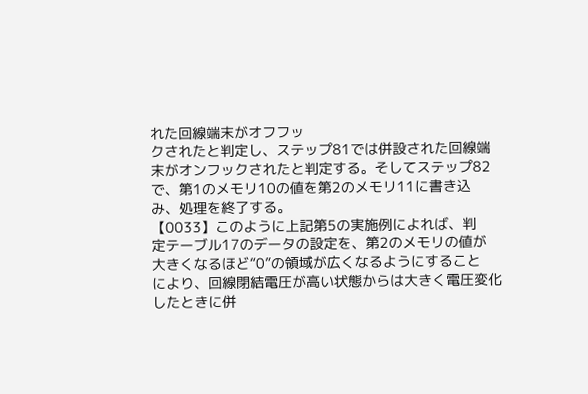れた回線端末がオフフッ
クされたと判定し、ステップ81では併設された回線端
末がオンフックされたと判定する。そしてステップ82
で、第1のメモリ10の値を第2のメモリ11に書き込
み、処理を終了する。
【0033】このように上記第5の実施例によれば、判
定テーブル17のデータの設定を、第2のメモリの値が
大きくなるほど“0”の領域が広くなるようにすること
により、回線閉結電圧が高い状態からは大きく電圧変化
したときに併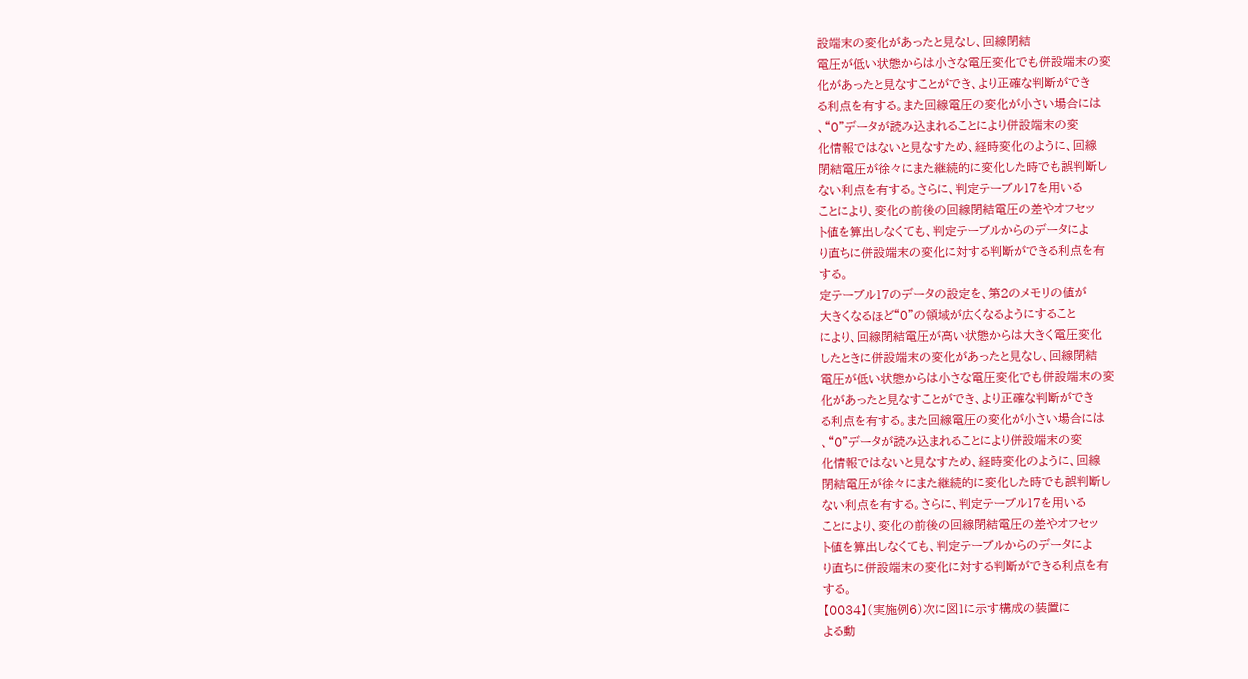設端末の変化があったと見なし、回線閉結
電圧が低い状態からは小さな電圧変化でも併設端末の変
化があったと見なすことができ、より正確な判断ができ
る利点を有する。また回線電圧の変化が小さい場合には
、“0”データが読み込まれることにより併設端末の変
化情報ではないと見なすため、経時変化のように、回線
閉結電圧が徐々にまた継続的に変化した時でも誤判断し
ない利点を有する。さらに、判定テーブル17を用いる
ことにより、変化の前後の回線閉結電圧の差やオフセッ
ト値を算出しなくても、判定テーブルからのデータによ
り直ちに併設端末の変化に対する判断ができる利点を有
する。
定テーブル17のデータの設定を、第2のメモリの値が
大きくなるほど“0”の領域が広くなるようにすること
により、回線閉結電圧が高い状態からは大きく電圧変化
したときに併設端末の変化があったと見なし、回線閉結
電圧が低い状態からは小さな電圧変化でも併設端末の変
化があったと見なすことができ、より正確な判断ができ
る利点を有する。また回線電圧の変化が小さい場合には
、“0”データが読み込まれることにより併設端末の変
化情報ではないと見なすため、経時変化のように、回線
閉結電圧が徐々にまた継続的に変化した時でも誤判断し
ない利点を有する。さらに、判定テーブル17を用いる
ことにより、変化の前後の回線閉結電圧の差やオフセッ
ト値を算出しなくても、判定テーブルからのデータによ
り直ちに併設端末の変化に対する判断ができる利点を有
する。
【0034】(実施例6)次に図1に示す構成の装置に
よる動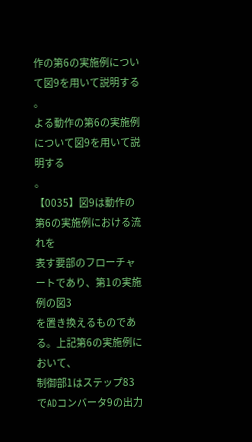作の第6の実施例について図9を用いて説明する
。
よる動作の第6の実施例について図9を用いて説明する
。
【0035】図9は動作の第6の実施例における流れを
表す要部のフローチャートであり、第1の実施例の図3
を置き換えるものである。上記第6の実施例において、
制御部1はステップ83でADコンバータ9の出力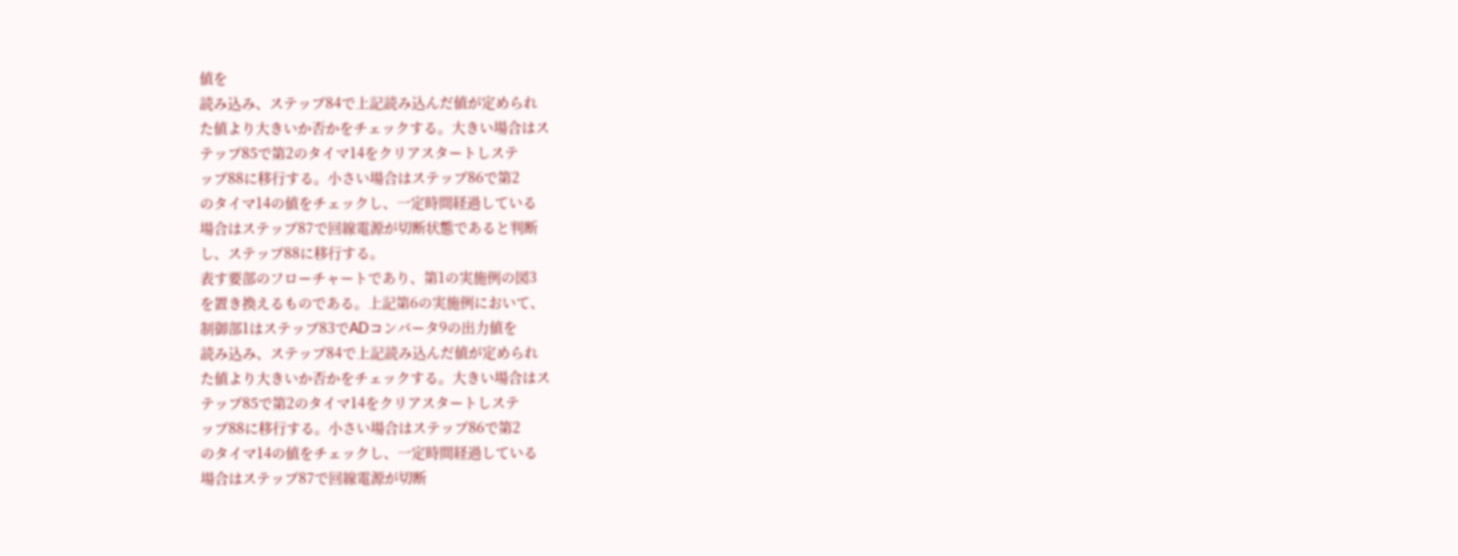値を
読み込み、ステップ84で上記読み込んだ値が定められ
た値より大きいか否かをチェックする。大きい場合はス
テップ85で第2のタイマ14をクリアスタートしステ
ップ88に移行する。小さい場合はステップ86で第2
のタイマ14の値をチェックし、一定時間経過している
場合はステップ87で回線電源が切断状態であると判断
し、ステップ88に移行する。
表す要部のフローチャートであり、第1の実施例の図3
を置き換えるものである。上記第6の実施例において、
制御部1はステップ83でADコンバータ9の出力値を
読み込み、ステップ84で上記読み込んだ値が定められ
た値より大きいか否かをチェックする。大きい場合はス
テップ85で第2のタイマ14をクリアスタートしステ
ップ88に移行する。小さい場合はステップ86で第2
のタイマ14の値をチェックし、一定時間経過している
場合はステップ87で回線電源が切断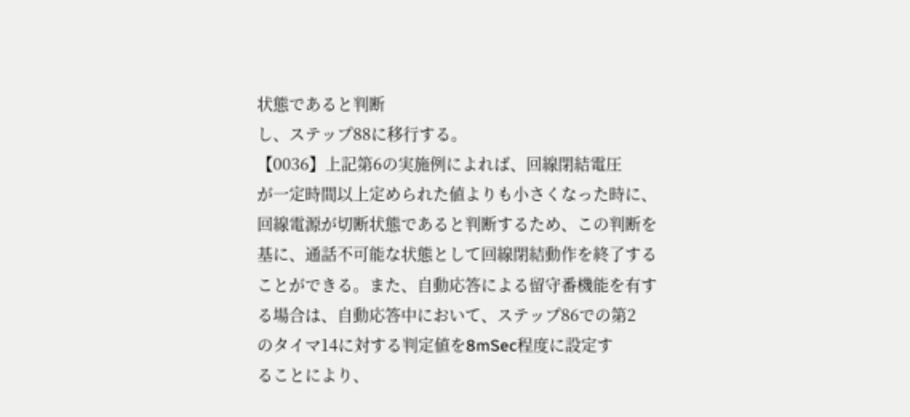状態であると判断
し、ステップ88に移行する。
【0036】上記第6の実施例によれば、回線閉結電圧
が一定時間以上定められた値よりも小さくなった時に、
回線電源が切断状態であると判断するため、この判断を
基に、通話不可能な状態として回線閉結動作を終了する
ことができる。また、自動応答による留守番機能を有す
る場合は、自動応答中において、ステップ86での第2
のタイマ14に対する判定値を8mSec程度に設定す
ることにより、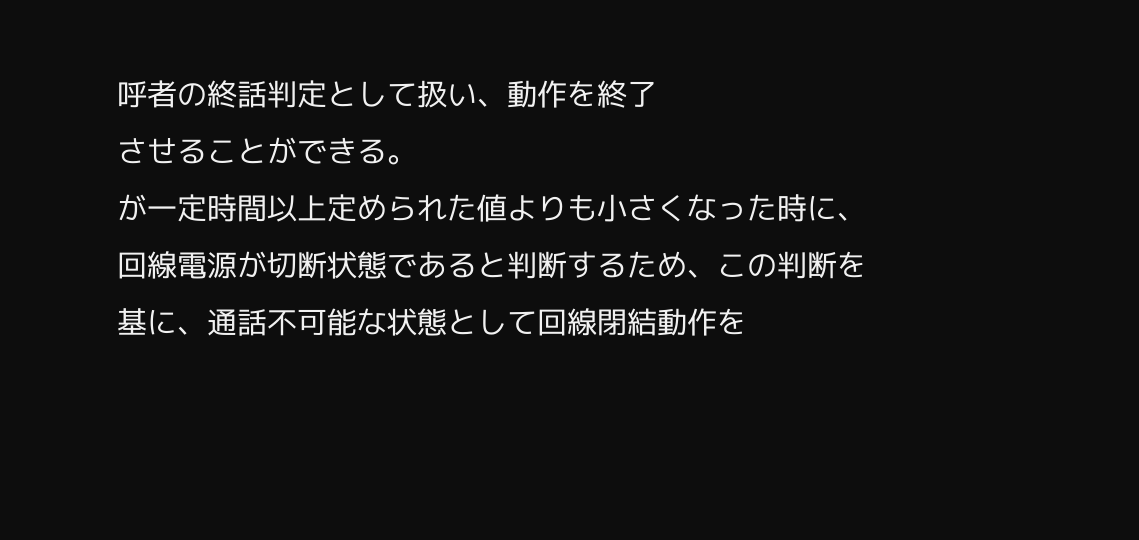呼者の終話判定として扱い、動作を終了
させることができる。
が一定時間以上定められた値よりも小さくなった時に、
回線電源が切断状態であると判断するため、この判断を
基に、通話不可能な状態として回線閉結動作を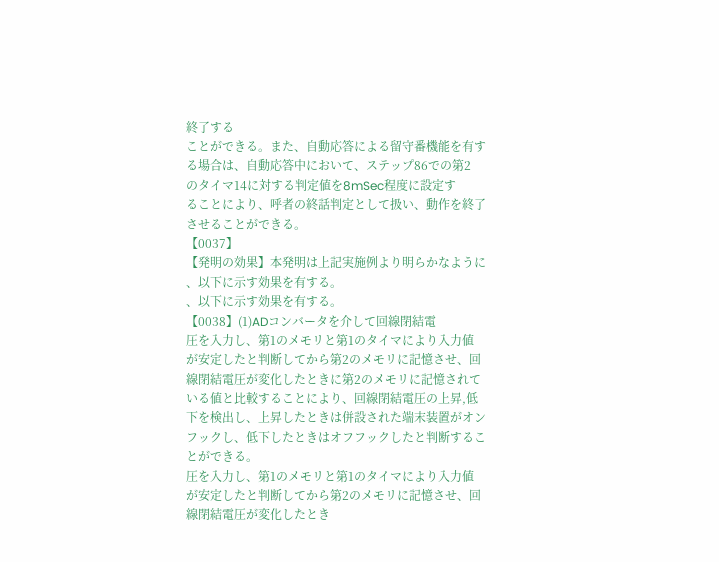終了する
ことができる。また、自動応答による留守番機能を有す
る場合は、自動応答中において、ステップ86での第2
のタイマ14に対する判定値を8mSec程度に設定す
ることにより、呼者の終話判定として扱い、動作を終了
させることができる。
【0037】
【発明の効果】本発明は上記実施例より明らかなように
、以下に示す効果を有する。
、以下に示す効果を有する。
【0038】(1)ADコンバータを介して回線閉結電
圧を入力し、第1のメモリと第1のタイマにより入力値
が安定したと判断してから第2のメモリに記憶させ、回
線閉結電圧が変化したときに第2のメモリに記憶されて
いる値と比較することにより、回線閉結電圧の上昇,低
下を検出し、上昇したときは併設された端末装置がオン
フックし、低下したときはオフフックしたと判断するこ
とができる。
圧を入力し、第1のメモリと第1のタイマにより入力値
が安定したと判断してから第2のメモリに記憶させ、回
線閉結電圧が変化したとき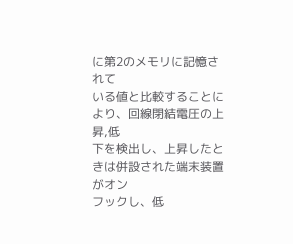に第2のメモリに記憶されて
いる値と比較することにより、回線閉結電圧の上昇,低
下を検出し、上昇したときは併設された端末装置がオン
フックし、低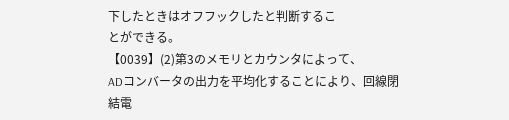下したときはオフフックしたと判断するこ
とができる。
【0039】(2)第3のメモリとカウンタによって、
ADコンバータの出力を平均化することにより、回線閉
結電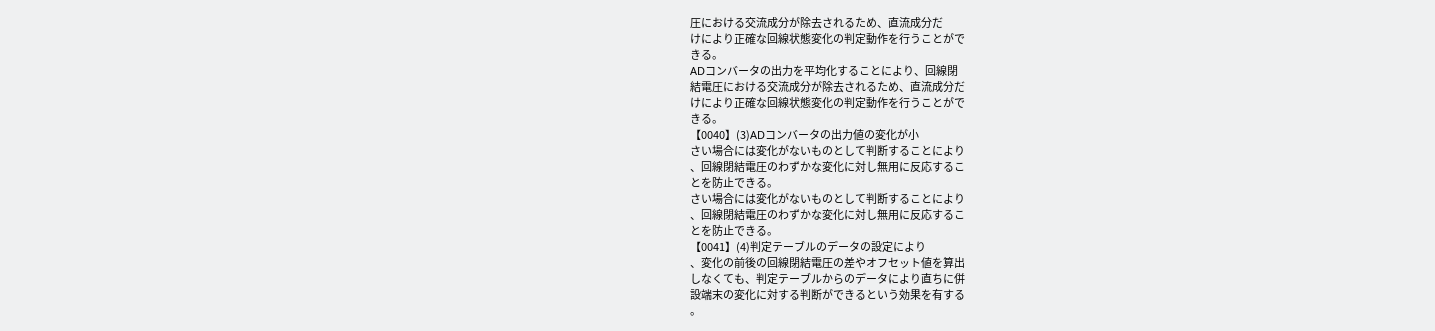圧における交流成分が除去されるため、直流成分だ
けにより正確な回線状態変化の判定動作を行うことがで
きる。
ADコンバータの出力を平均化することにより、回線閉
結電圧における交流成分が除去されるため、直流成分だ
けにより正確な回線状態変化の判定動作を行うことがで
きる。
【0040】(3)ADコンバータの出力値の変化が小
さい場合には変化がないものとして判断することにより
、回線閉結電圧のわずかな変化に対し無用に反応するこ
とを防止できる。
さい場合には変化がないものとして判断することにより
、回線閉結電圧のわずかな変化に対し無用に反応するこ
とを防止できる。
【0041】(4)判定テーブルのデータの設定により
、変化の前後の回線閉結電圧の差やオフセット値を算出
しなくても、判定テーブルからのデータにより直ちに併
設端末の変化に対する判断ができるという効果を有する
。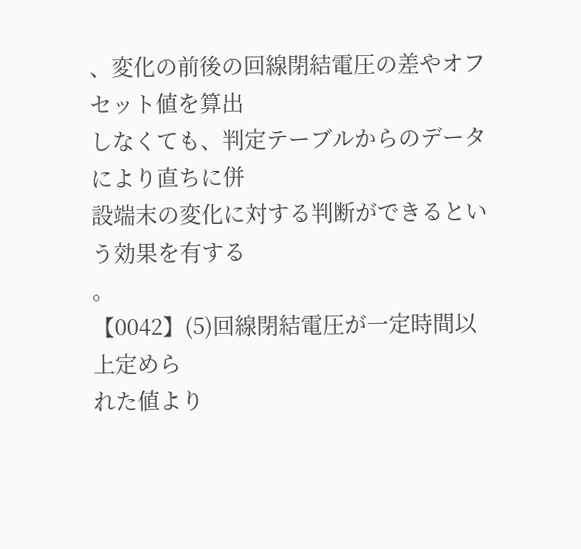、変化の前後の回線閉結電圧の差やオフセット値を算出
しなくても、判定テーブルからのデータにより直ちに併
設端末の変化に対する判断ができるという効果を有する
。
【0042】(5)回線閉結電圧が一定時間以上定めら
れた値より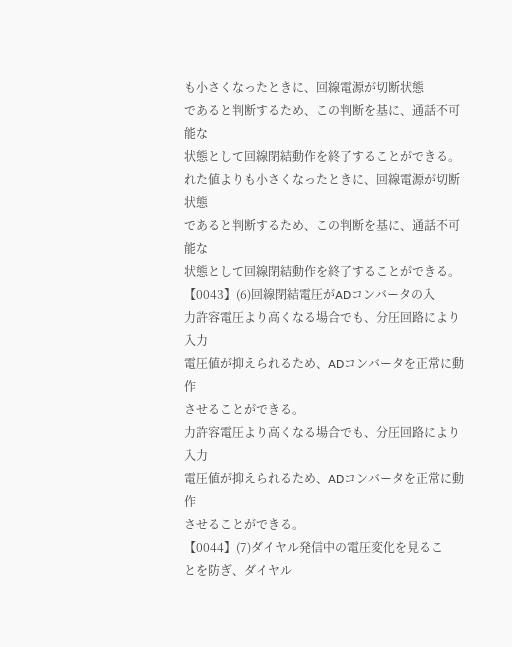も小さくなったときに、回線電源が切断状態
であると判断するため、この判断を基に、通話不可能な
状態として回線閉結動作を終了することができる。
れた値よりも小さくなったときに、回線電源が切断状態
であると判断するため、この判断を基に、通話不可能な
状態として回線閉結動作を終了することができる。
【0043】(6)回線閉結電圧がADコンバータの入
力許容電圧より高くなる場合でも、分圧回路により入力
電圧値が抑えられるため、ADコンバータを正常に動作
させることができる。
力許容電圧より高くなる場合でも、分圧回路により入力
電圧値が抑えられるため、ADコンバータを正常に動作
させることができる。
【0044】(7)ダイヤル発信中の電圧変化を見るこ
とを防ぎ、ダイヤル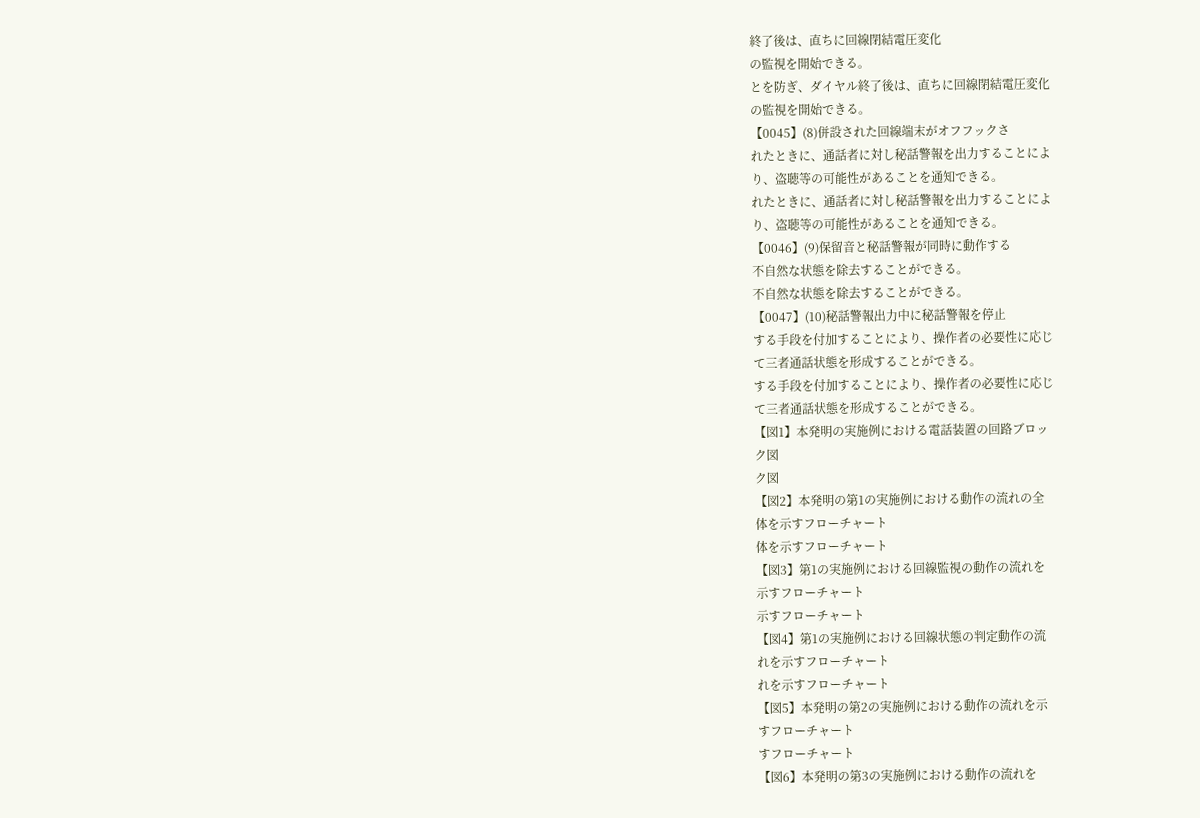終了後は、直ちに回線閉結電圧変化
の監視を開始できる。
とを防ぎ、ダイヤル終了後は、直ちに回線閉結電圧変化
の監視を開始できる。
【0045】(8)併設された回線端末がオフフックさ
れたときに、通話者に対し秘話警報を出力することによ
り、盗聴等の可能性があることを通知できる。
れたときに、通話者に対し秘話警報を出力することによ
り、盗聴等の可能性があることを通知できる。
【0046】(9)保留音と秘話警報が同時に動作する
不自然な状態を除去することができる。
不自然な状態を除去することができる。
【0047】(10)秘話警報出力中に秘話警報を停止
する手段を付加することにより、操作者の必要性に応じ
て三者通話状態を形成することができる。
する手段を付加することにより、操作者の必要性に応じ
て三者通話状態を形成することができる。
【図1】本発明の実施例における電話装置の回路ブロッ
ク図
ク図
【図2】本発明の第1の実施例における動作の流れの全
体を示すフローチャート
体を示すフローチャート
【図3】第1の実施例における回線監視の動作の流れを
示すフローチャート
示すフローチャート
【図4】第1の実施例における回線状態の判定動作の流
れを示すフローチャート
れを示すフローチャート
【図5】本発明の第2の実施例における動作の流れを示
すフローチャート
すフローチャート
【図6】本発明の第3の実施例における動作の流れを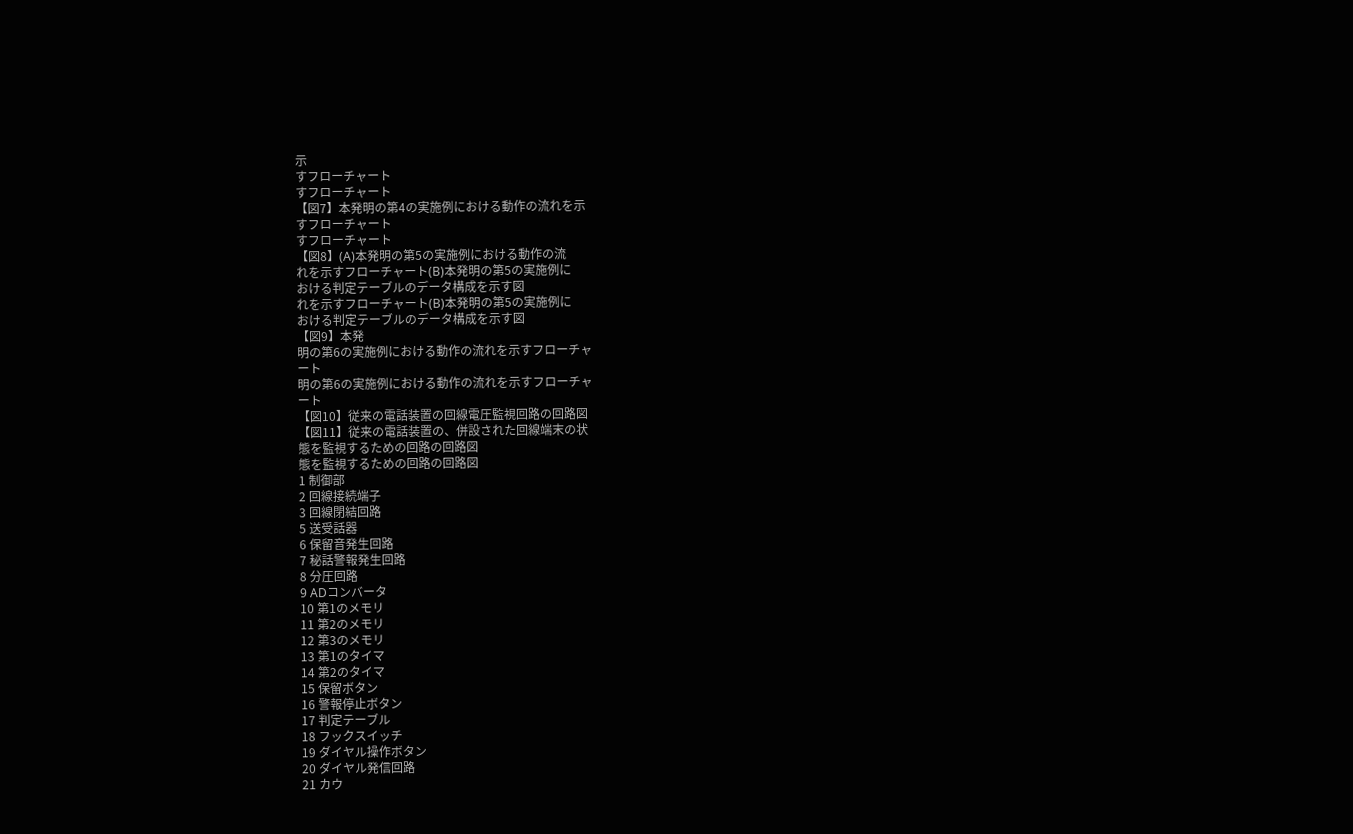示
すフローチャート
すフローチャート
【図7】本発明の第4の実施例における動作の流れを示
すフローチャート
すフローチャート
【図8】(A)本発明の第5の実施例における動作の流
れを示すフローチャート(B)本発明の第5の実施例に
おける判定テーブルのデータ構成を示す図
れを示すフローチャート(B)本発明の第5の実施例に
おける判定テーブルのデータ構成を示す図
【図9】本発
明の第6の実施例における動作の流れを示すフローチャ
ート
明の第6の実施例における動作の流れを示すフローチャ
ート
【図10】従来の電話装置の回線電圧監視回路の回路図
【図11】従来の電話装置の、併設された回線端末の状
態を監視するための回路の回路図
態を監視するための回路の回路図
1 制御部
2 回線接続端子
3 回線閉結回路
5 送受話器
6 保留音発生回路
7 秘話警報発生回路
8 分圧回路
9 ADコンバータ
10 第1のメモリ
11 第2のメモリ
12 第3のメモリ
13 第1のタイマ
14 第2のタイマ
15 保留ボタン
16 警報停止ボタン
17 判定テーブル
18 フックスイッチ
19 ダイヤル操作ボタン
20 ダイヤル発信回路
21 カウ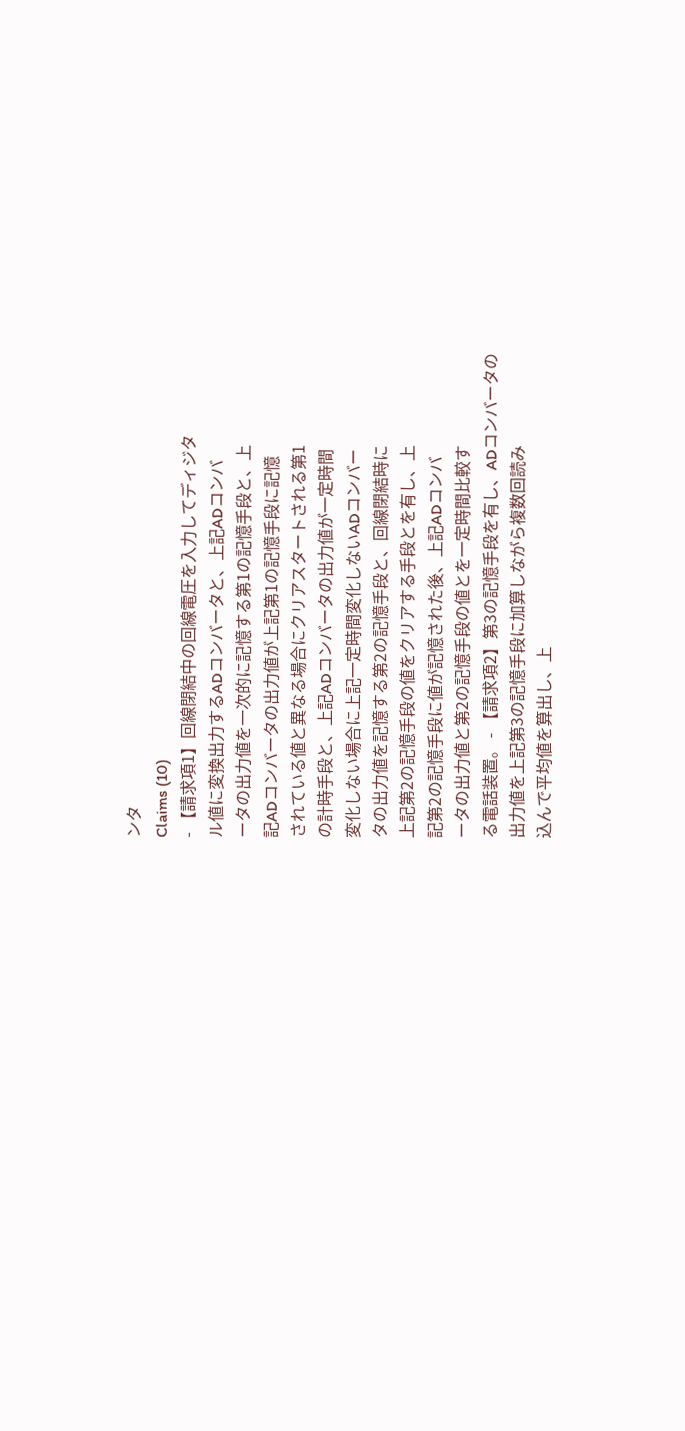ンタ
Claims (10)
- 【請求項1】回線閉結中の回線電圧を入力してディジタ
ル値に変換出力するADコンバータと、上記ADコンバ
ータの出力値を一次的に記憶する第1の記憶手段と、上
記ADコンバータの出力値が上記第1の記憶手段に記憶
されている値と異なる場合にクリアスタートされる第1
の計時手段と、上記ADコンバータの出力値が一定時間
変化しない場合に上記一定時間変化しないADコンバー
タの出力値を記憶する第2の記憶手段と、回線閉結時に
上記第2の記憶手段の値をクリアする手段とを有し、上
記第2の記憶手段に値が記憶された後、上記ADコンバ
ータの出力値と第2の記憶手段の値とを一定時間比較す
る電話装置。 - 【請求項2】第3の記憶手段を有し、ADコンバータの
出力値を上記第3の記憶手段に加算しながら複数回読み
込んで平均値を算出し、上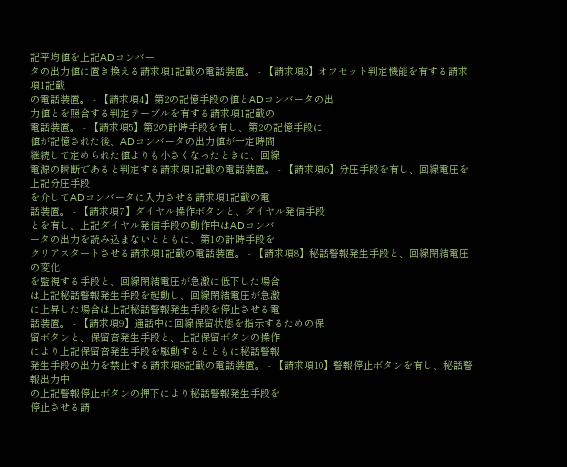記平均値を上記ADコンバー
タの出力値に置き換える請求項1記載の電話装置。 - 【請求項3】オフセット判定機能を有する請求項1記載
の電話装置。 - 【請求項4】第2の記憶手段の値とADコンバータの出
力値とを照合する判定テーブルを有する請求項1記載の
電話装置。 - 【請求項5】第2の計時手段を有し、第2の記憶手段に
値が記憶された後、ADコンバータの出力値が一定時間
継続して定められた値よりも小さくなったときに、回線
電源の瞬断であると判定する請求項1記載の電話装置。 - 【請求項6】分圧手段を有し、回線電圧を上記分圧手段
を介してADコンバータに入力させる請求項1記載の電
話装置。 - 【請求項7】ダイヤル操作ボタンと、ダイヤル発信手段
とを有し、上記ダイヤル発信手段の動作中はADコンバ
ータの出力を読み込まないとともに、第1の計時手段を
クリアスタートさせる請求項1記載の電話装置。 - 【請求項8】秘話警報発生手段と、回線閉結電圧の変化
を監視する手段と、回線閉結電圧が急激に低下した場合
は上記秘話警報発生手段を起動し、回線閉結電圧が急激
に上昇した場合は上記秘話警報発生手段を停止させる電
話装置。 - 【請求項9】通話中に回線保留状態を指示するための保
留ボタンと、保留音発生手段と、上記保留ボタンの操作
により上記保留音発生手段を駆動するとともに秘話警報
発生手段の出力を禁止する請求項8記載の電話装置。 - 【請求項10】警報停止ボタンを有し、秘話警報出力中
の上記警報停止ボタンの押下により秘話警報発生手段を
停止させる請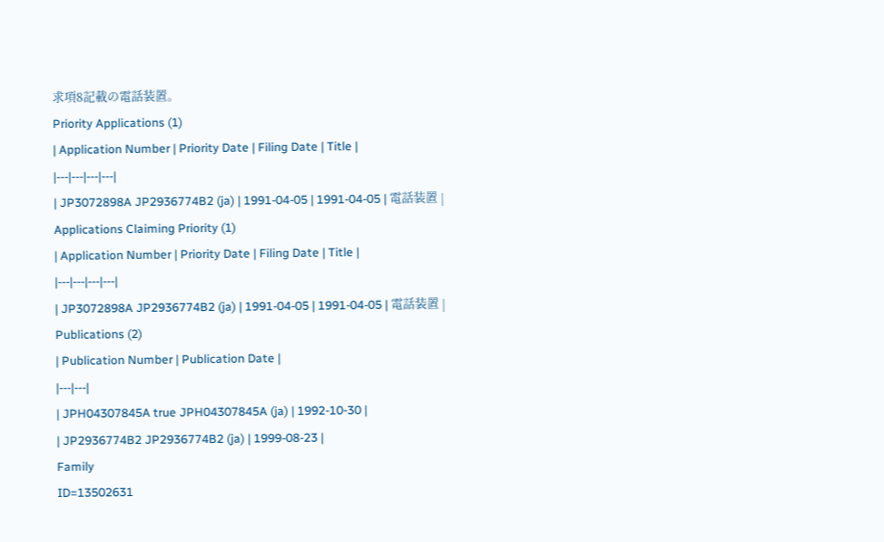求項8記載の電話装置。
Priority Applications (1)
| Application Number | Priority Date | Filing Date | Title |
|---|---|---|---|
| JP3072898A JP2936774B2 (ja) | 1991-04-05 | 1991-04-05 | 電話装置 |
Applications Claiming Priority (1)
| Application Number | Priority Date | Filing Date | Title |
|---|---|---|---|
| JP3072898A JP2936774B2 (ja) | 1991-04-05 | 1991-04-05 | 電話装置 |
Publications (2)
| Publication Number | Publication Date |
|---|---|
| JPH04307845A true JPH04307845A (ja) | 1992-10-30 |
| JP2936774B2 JP2936774B2 (ja) | 1999-08-23 |
Family
ID=13502631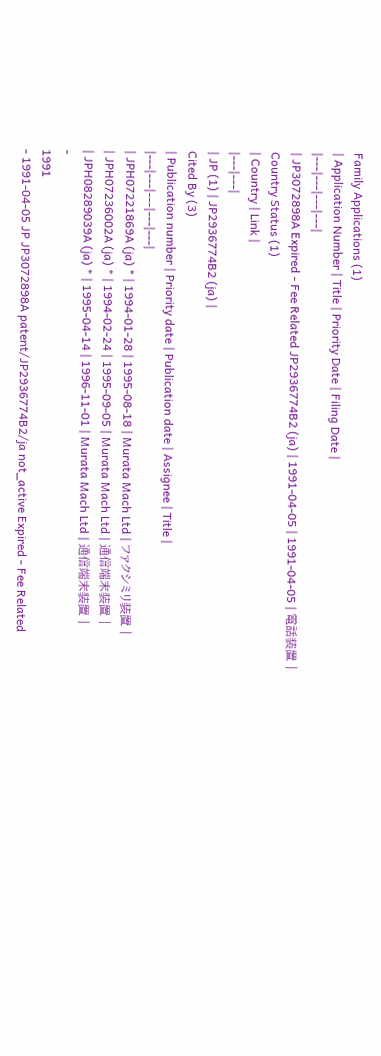Family Applications (1)
| Application Number | Title | Priority Date | Filing Date |
|---|---|---|---|
| JP3072898A Expired - Fee Related JP2936774B2 (ja) | 1991-04-05 | 1991-04-05 | 電話装置 |
Country Status (1)
| Country | Link |
|---|---|
| JP (1) | JP2936774B2 (ja) |
Cited By (3)
| Publication number | Priority date | Publication date | Assignee | Title |
|---|---|---|---|---|
| JPH07221869A (ja) * | 1994-01-28 | 1995-08-18 | Murata Mach Ltd | ファクシミリ装置 |
| JPH07236002A (ja) * | 1994-02-24 | 1995-09-05 | Murata Mach Ltd | 通信端末装置 |
| JPH08289039A (ja) * | 1995-04-14 | 1996-11-01 | Murata Mach Ltd | 通信端末装置 |
-
1991
- 1991-04-05 JP JP3072898A patent/JP2936774B2/ja not_active Expired - Fee Related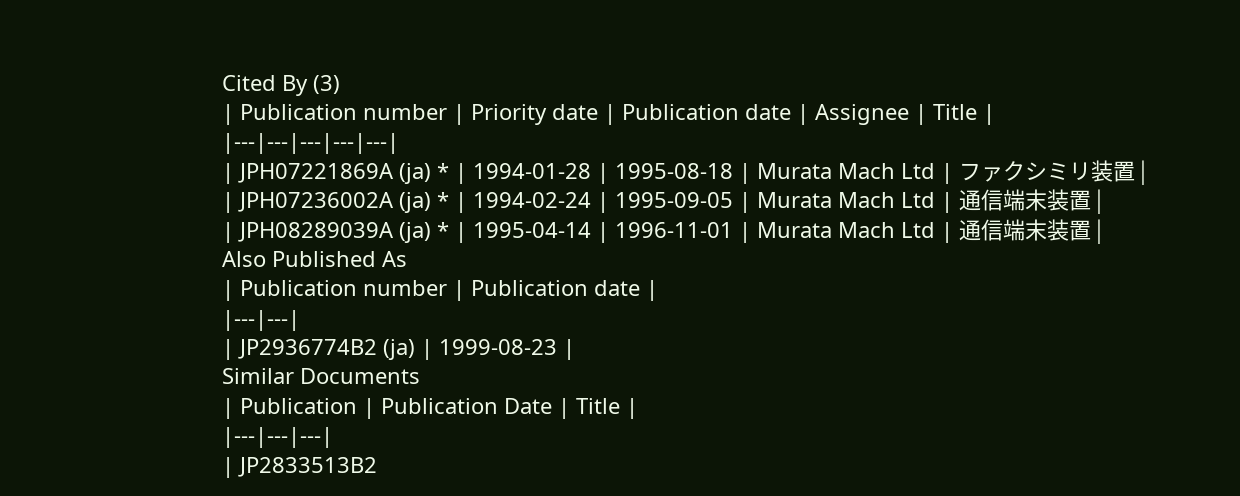Cited By (3)
| Publication number | Priority date | Publication date | Assignee | Title |
|---|---|---|---|---|
| JPH07221869A (ja) * | 1994-01-28 | 1995-08-18 | Murata Mach Ltd | ファクシミリ装置 |
| JPH07236002A (ja) * | 1994-02-24 | 1995-09-05 | Murata Mach Ltd | 通信端末装置 |
| JPH08289039A (ja) * | 1995-04-14 | 1996-11-01 | Murata Mach Ltd | 通信端末装置 |
Also Published As
| Publication number | Publication date |
|---|---|
| JP2936774B2 (ja) | 1999-08-23 |
Similar Documents
| Publication | Publication Date | Title |
|---|---|---|
| JP2833513B2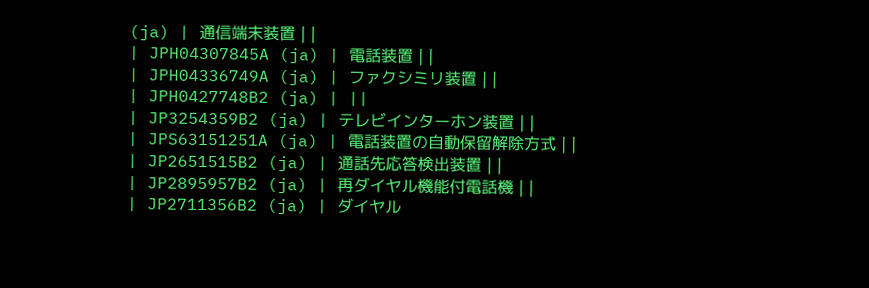(ja) | 通信端末装置 | |
| JPH04307845A (ja) | 電話装置 | |
| JPH04336749A (ja) | ファクシミリ装置 | |
| JPH0427748B2 (ja) | ||
| JP3254359B2 (ja) | テレビインターホン装置 | |
| JPS63151251A (ja) | 電話装置の自動保留解除方式 | |
| JP2651515B2 (ja) | 通話先応答検出装置 | |
| JP2895957B2 (ja) | 再ダイヤル機能付電話機 | |
| JP2711356B2 (ja) | ダイヤル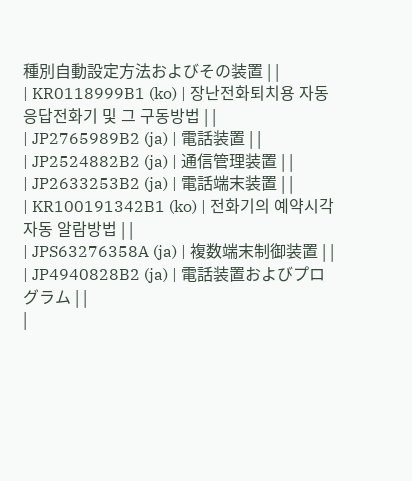種別自動設定方法およびその装置 | |
| KR0118999B1 (ko) | 장난전화퇴치용 자동응답전화기 및 그 구동방법 | |
| JP2765989B2 (ja) | 電話装置 | |
| JP2524882B2 (ja) | 通信管理装置 | |
| JP2633253B2 (ja) | 電話端末装置 | |
| KR100191342B1 (ko) | 전화기의 예약시각 자동 알람방법 | |
| JPS63276358A (ja) | 複数端末制御装置 | |
| JP4940828B2 (ja) | 電話装置およびプログラム | |
|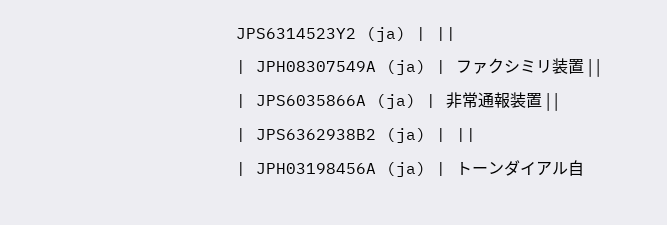JPS6314523Y2 (ja) | ||
| JPH08307549A (ja) | ファクシミリ装置 | |
| JPS6035866A (ja) | 非常通報装置 | |
| JPS6362938B2 (ja) | ||
| JPH03198456A (ja) | トーンダイアル自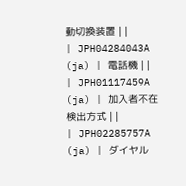動切換装置 | |
| JPH04284043A (ja) | 電話機 | |
| JPH01117459A (ja) | 加入者不在検出方式 | |
| JPH02285757A (ja) | ダイヤル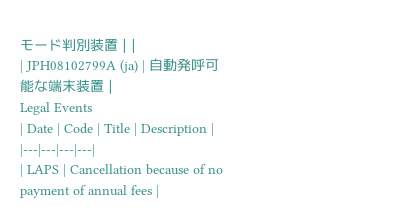モード判別装置 | |
| JPH08102799A (ja) | 自動発呼可能な端末装置 |
Legal Events
| Date | Code | Title | Description |
|---|---|---|---|
| LAPS | Cancellation because of no payment of annual fees |